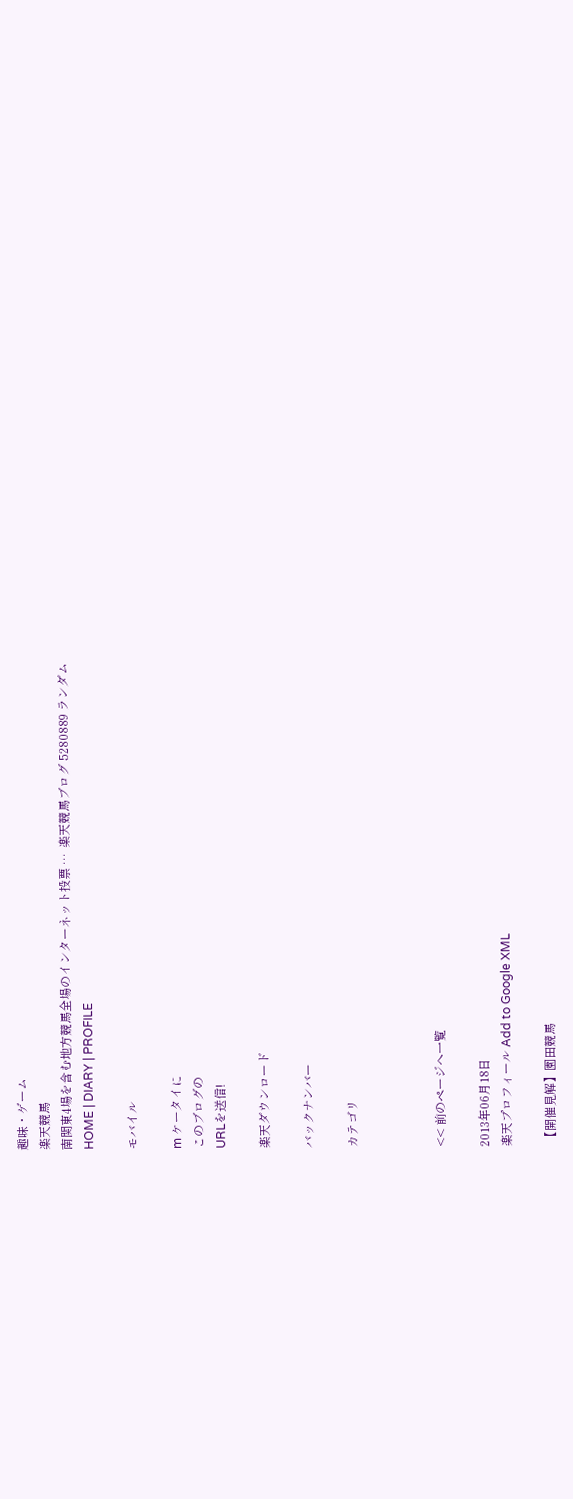趣味・ゲーム
楽天競馬
南関東4場を含む地方競馬全場のインターネット投票 …  楽天競馬ブログ 5280889 ランダム
HOME | DIARY | PROFILE

モバイル

m ケータイに
このブログの
URLを送信!

楽天ダウンロード

バックナンバー

カテゴリ



<< 前のページへ一覧

2013年06月18日
楽天プロフィール Add to Google XML

 【開催見解】園田競馬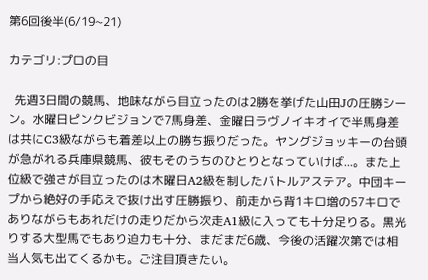第6回後半(6/19~21)

カテゴリ:プロの目

  先週3日間の競馬、地味ながら目立ったのは2勝を挙げた山田Jの圧勝シーン。水曜日ピンクビジョンで7馬身差、金曜日ラヴノイキオイで半馬身差は共にC3級ながらも着差以上の勝ち振りだった。ヤングジョッキーの台頭が急がれる兵庫県競馬、彼もそのうちのひとりとなっていけば...。また上位級で強さが目立ったのは木曜日A2級を制したバトルアステア。中団キープから絶好の手応えで抜け出す圧勝振り、前走から背1キロ増の57キロでありながらもあれだけの走りだから次走A1級に入っても十分足りる。黒光りする大型馬でもあり迫力も十分、まだまだ6歳、今後の活躍次第では相当人気も出てくるかも。ご注目頂きたい。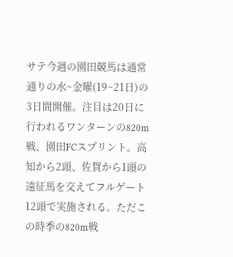サテ今週の園田競馬は通常通りの水~金曜(19~21日)の3日間開催。注目は20日に行われるワンターンの820m戦、園田FCスプリント。高知から2頭、佐賀から1頭の遠征馬を交えてフルゲート12頭で実施される。ただこの時季の820m戦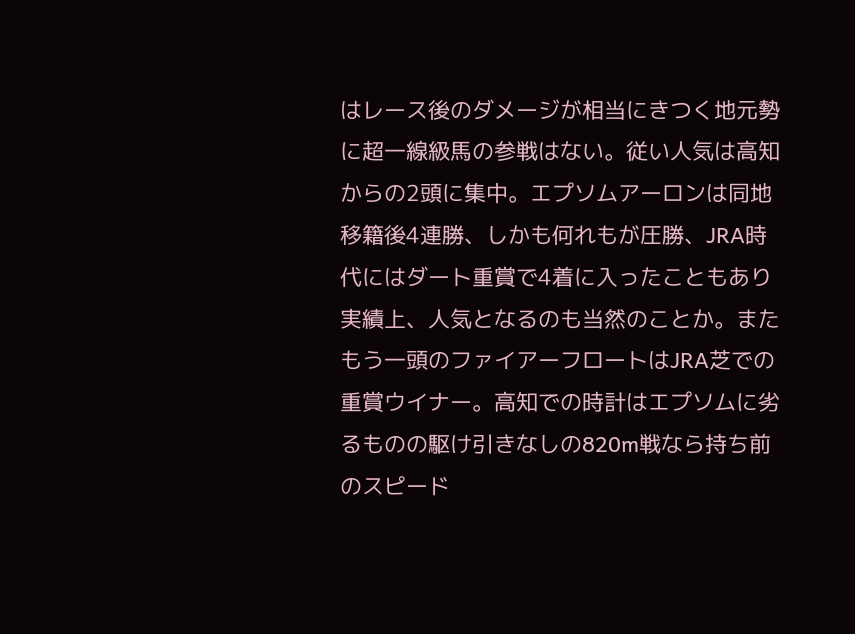はレース後のダメージが相当にきつく地元勢に超一線級馬の参戦はない。従い人気は高知からの2頭に集中。エプソムアーロンは同地移籍後4連勝、しかも何れもが圧勝、JRA時代にはダート重賞で4着に入ったこともあり実績上、人気となるのも当然のことか。またもう一頭のファイアーフロートはJRA芝での重賞ウイナー。高知での時計はエプソムに劣るものの駆け引きなしの820m戦なら持ち前のスピード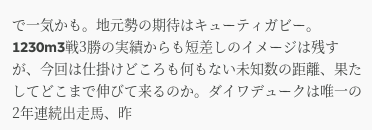で一気かも。地元勢の期待はキューティガビー。1230m3戦3勝の実績からも短差しのイメージは残すが、今回は仕掛けどころも何もない未知数の距離、果たしてどこまで伸びて来るのか。ダイワデュークは唯一の2年連続出走馬、昨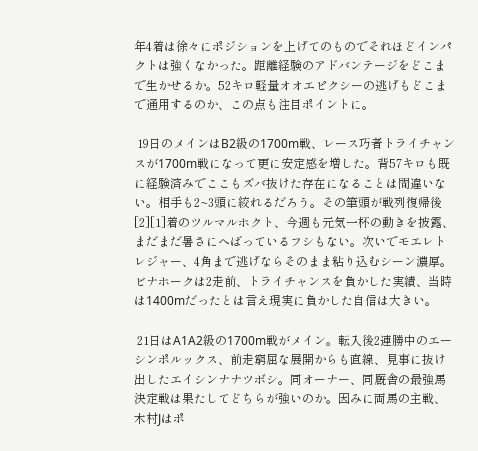年4着は徐々にポジションを上げてのものでそれほどインパクトは強くなかった。距離経験のアドバンテージをどこまで生かせるか。52キロ軽量オオエピクシーの逃げもどこまで通用するのか、この点も注目ポイントに。

 19日のメインはB2級の1700m戦、レース巧者トライチャンスが1700m戦になって更に安定感を増した。背57キロも既に経験済みでここもズバ抜けた存在になることは間違いない。相手も2~3頭に絞れるだろう。その筆頭が戦列復帰後[2][1]着のツルマルホクト、今週も元気一杯の動きを披露、まだまだ暑さにへばっているフシもない。次いでモエレトレジャー、4角まで逃げならそのまま粘り込むシーン濃厚。ビナホークは2走前、トライチャンスを負かした実績、当時は1400mだったとは言え現実に負かした自信は大きい。

 21日はA1A2級の1700m戦がメイン。転入後2連勝中のエーシンポルックス、前走窮屈な展開からも直線、見事に抜け出したエイシンナナツボシ。同オーナー、同厩舎の最強馬決定戦は果たしてどちらが強いのか。因みに両馬の主戦、木村Jはポ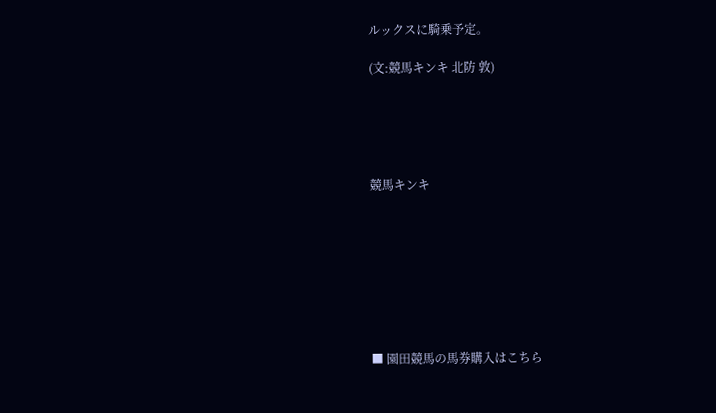ルックスに騎乗予定。

(文:競馬キンキ 北防 敦)





競馬キンキ








■ 園田競馬の馬券購入はこちら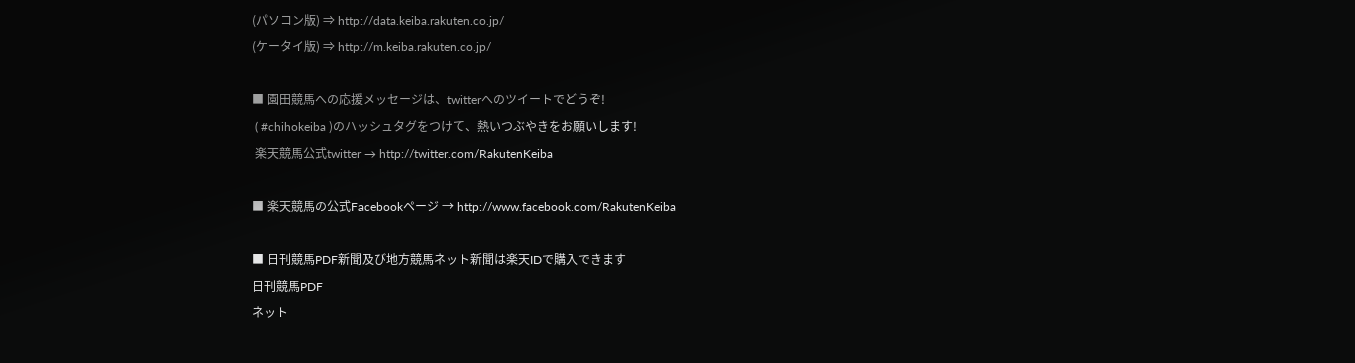(パソコン版) ⇒ http://data.keiba.rakuten.co.jp/
(ケータイ版) ⇒ http://m.keiba.rakuten.co.jp/

■ 園田競馬への応援メッセージは、twitterへのツイートでどうぞ!
 ( #chihokeiba )のハッシュタグをつけて、熱いつぶやきをお願いします!
 楽天競馬公式twitter → http://twitter.com/RakutenKeiba

■ 楽天競馬の公式Facebookページ → http://www.facebook.com/RakutenKeiba

■ 日刊競馬PDF新聞及び地方競馬ネット新聞は楽天IDで購入できます
日刊競馬PDF
ネット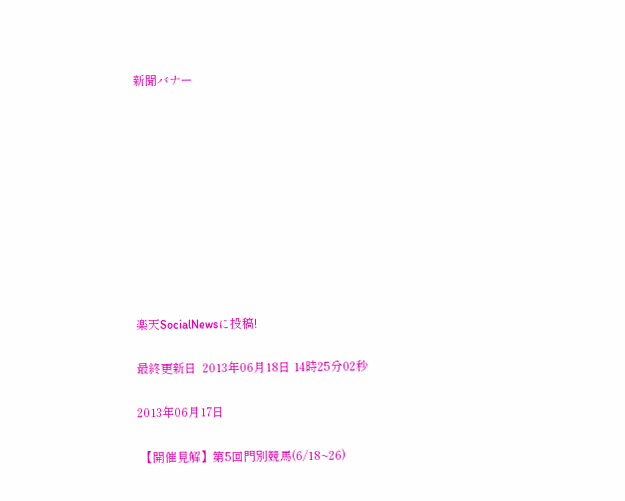新聞バナー










楽天SocialNewsに投稿!

最終更新日  2013年06月18日 14時25分02秒

2013年06月17日

 【開催見解】第5回門別競馬(6/18~26)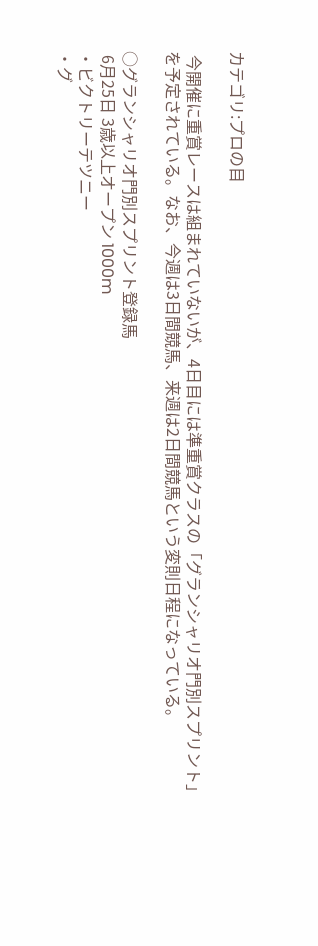カテゴリ:プロの目

 今開催に重賞レースは組まれていないが、4日目には準重賞クラスの「グランシャリオ門別スプリント」を予定されている。なお、今週は3日間競馬、来週は2日間競馬という変則日程になっている。

○グランシャリオ門別スプリント登録馬
 6月25日 3歳以上オープン 1000m
・ビクトリーテツニー
・グ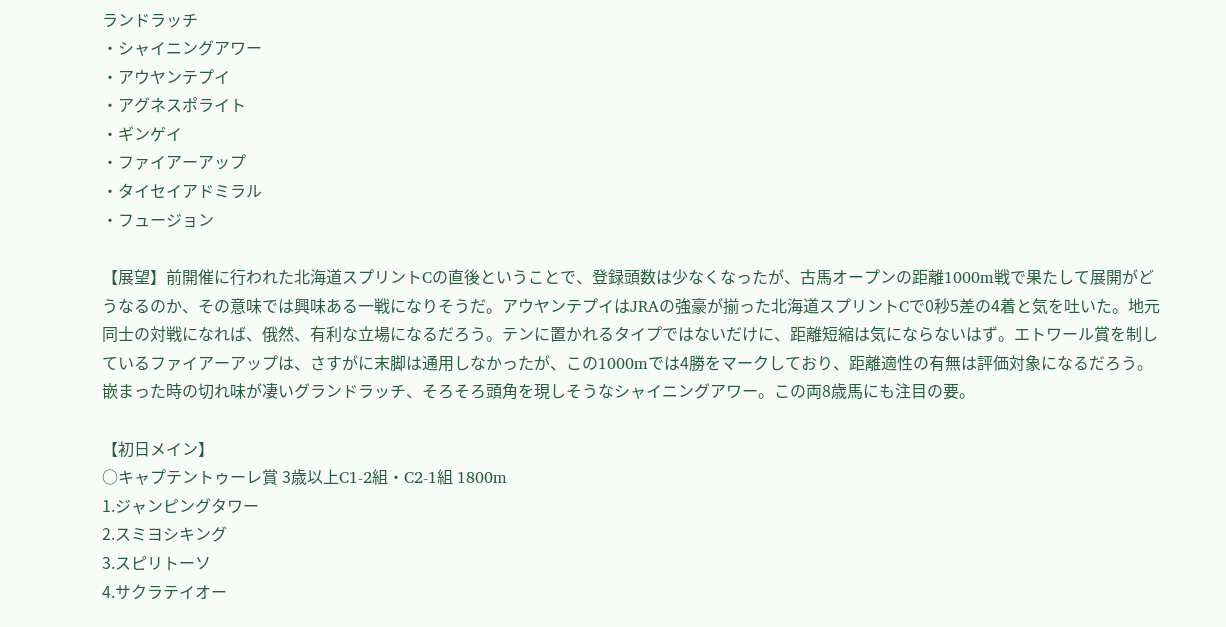ランドラッチ
・シャイニングアワー
・アウヤンテプイ
・アグネスポライト
・ギンゲイ
・ファイアーアップ
・タイセイアドミラル
・フュージョン

【展望】前開催に行われた北海道スプリントCの直後ということで、登録頭数は少なくなったが、古馬オープンの距離1000m戦で果たして展開がどうなるのか、その意味では興味ある一戦になりそうだ。アウヤンテプイはJRAの強豪が揃った北海道スプリントCで0秒5差の4着と気を吐いた。地元同士の対戦になれば、俄然、有利な立場になるだろう。テンに置かれるタイプではないだけに、距離短縮は気にならないはず。エトワール賞を制しているファイアーアップは、さすがに末脚は通用しなかったが、この1000mでは4勝をマークしており、距離適性の有無は評価対象になるだろう。嵌まった時の切れ味が凄いグランドラッチ、そろそろ頭角を現しそうなシャイニングアワー。この両8歳馬にも注目の要。

【初日メイン】
○キャプテントゥーレ賞 3歳以上C1-2組・C2-1組 1800m
1.ジャンピングタワー
2.スミヨシキング
3.スピリトーソ
4.サクラテイオー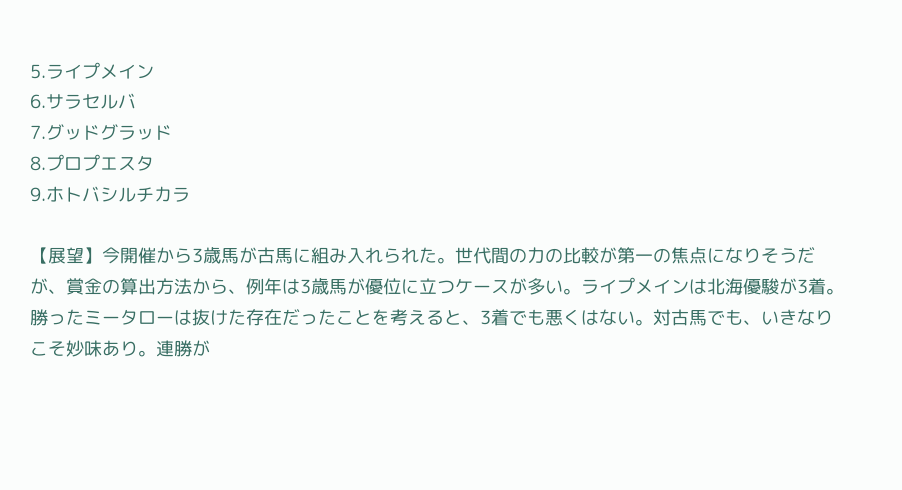5.ライプメイン
6.サラセルバ
7.グッドグラッド
8.プロプエスタ
9.ホトバシルチカラ

【展望】今開催から3歳馬が古馬に組み入れられた。世代間の力の比較が第一の焦点になりそうだが、賞金の算出方法から、例年は3歳馬が優位に立つケースが多い。ライプメインは北海優駿が3着。勝ったミータローは抜けた存在だったことを考えると、3着でも悪くはない。対古馬でも、いきなりこそ妙味あり。連勝が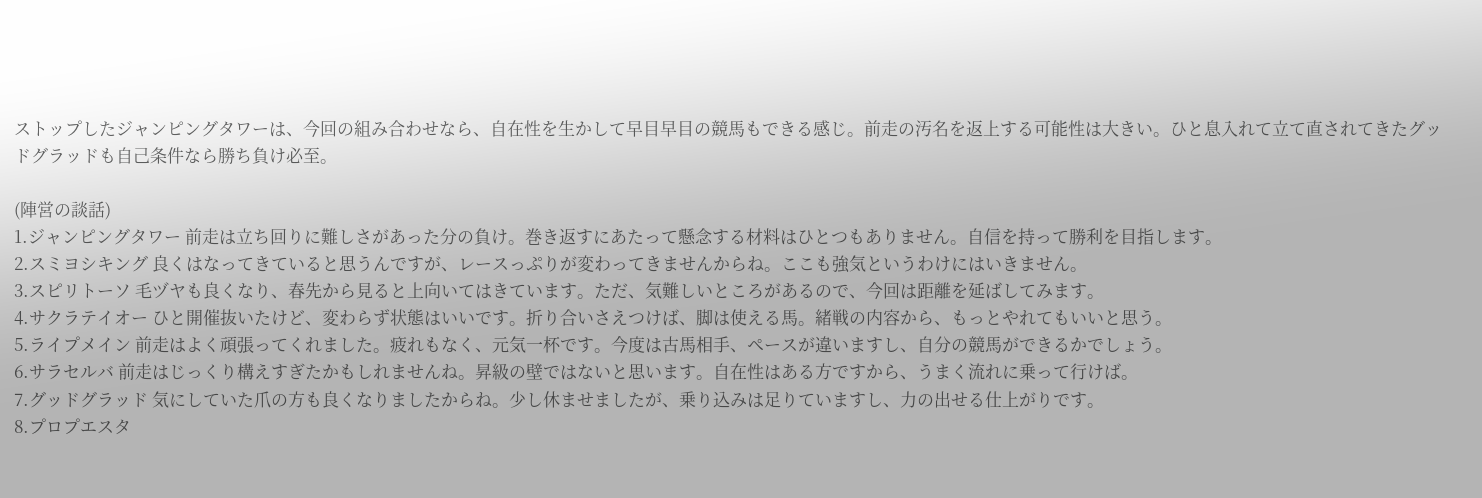ストップしたジャンピングタワーは、今回の組み合わせなら、自在性を生かして早目早目の競馬もできる感じ。前走の汚名を返上する可能性は大きい。ひと息入れて立て直されてきたグッドグラッドも自己条件なら勝ち負け必至。

(陣営の談話)
1.ジャンピングタワー 前走は立ち回りに難しさがあった分の負け。巻き返すにあたって懸念する材料はひとつもありません。自信を持って勝利を目指します。
2.スミヨシキング 良くはなってきていると思うんですが、レースっぷりが変わってきませんからね。ここも強気というわけにはいきません。
3.スピリトーソ 毛ヅヤも良くなり、春先から見ると上向いてはきています。ただ、気難しいところがあるので、今回は距離を延ばしてみます。
4.サクラテイオー ひと開催抜いたけど、変わらず状態はいいです。折り合いさえつけば、脚は使える馬。緒戦の内容から、もっとやれてもいいと思う。
5.ライプメイン 前走はよく頑張ってくれました。疲れもなく、元気一杯です。今度は古馬相手、ペースが違いますし、自分の競馬ができるかでしょう。
6.サラセルバ 前走はじっくり構えすぎたかもしれませんね。昇級の壁ではないと思います。自在性はある方ですから、うまく流れに乗って行けば。
7.グッドグラッド 気にしていた爪の方も良くなりましたからね。少し休ませましたが、乗り込みは足りていますし、力の出せる仕上がりです。
8.プロプエスタ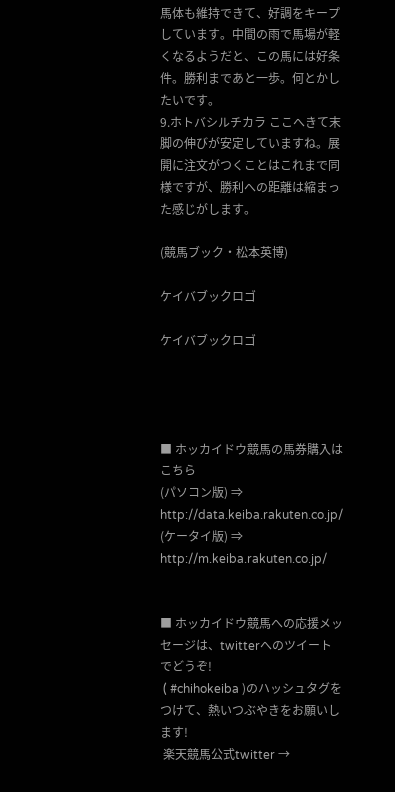馬体も維持できて、好調をキープしています。中間の雨で馬場が軽くなるようだと、この馬には好条件。勝利まであと一歩。何とかしたいです。
9.ホトバシルチカラ ここへきて末脚の伸びが安定していますね。展開に注文がつくことはこれまで同様ですが、勝利への距離は縮まった感じがします。

(競馬ブック・松本英博)

ケイバブックロゴ

ケイバブックロゴ




■ ホッカイドウ競馬の馬券購入はこちら
(パソコン版) ⇒ http://data.keiba.rakuten.co.jp/
(ケータイ版) ⇒ http://m.keiba.rakuten.co.jp/


■ ホッカイドウ競馬への応援メッセージは、twitterへのツイートでどうぞ!
 ( #chihokeiba )のハッシュタグをつけて、熱いつぶやきをお願いします!
 楽天競馬公式twitter →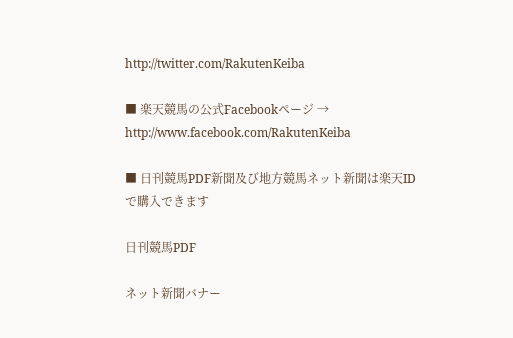http://twitter.com/RakutenKeiba

■ 楽天競馬の公式Facebookページ → http://www.facebook.com/RakutenKeiba

■ 日刊競馬PDF新聞及び地方競馬ネット新聞は楽天IDで購入できます

日刊競馬PDF

ネット新聞バナー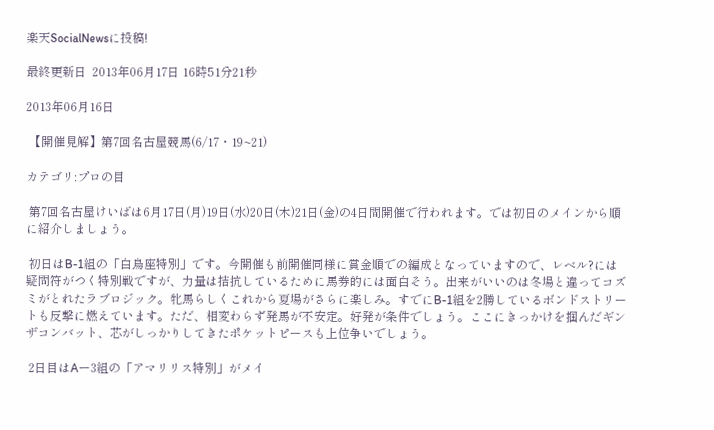楽天SocialNewsに投稿!

最終更新日  2013年06月17日 16時51分21秒

2013年06月16日

 【開催見解】第7回名古屋競馬(6/17・19~21)

カテゴリ:プロの目

 第7回名古屋けいばは6月17日(月)19日(水)20日(木)21日(金)の4日間開催で行われます。では初日のメインから順に紹介しましょう。

 初日はB-1組の「白鳥座特別」です。今開催も前開催同様に賞金順での編成となっていますので、レベル?には疑問符がつく特別戦ですが、力量は拮抗しているために馬券的には面白そう。出来がいいのは冬場と違ってコズミがとれたラブロジック。牝馬らしくこれから夏場がさらに楽しみ。すでにB-1組を2勝しているボンドストリートも反撃に燃えています。ただ、相変わらず発馬が不安定。好発が条件でしょう。ここにきっかけを掴んだギンザコンバット、芯がしっかりしてきたポケットピースも上位争いでしょう。

 2日目はAー3組の「アマリリス特別」がメイ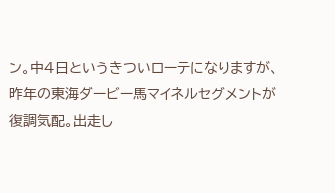ン。中4日というきついローテになりますが、昨年の東海ダービー馬マイネルセグメントが復調気配。出走し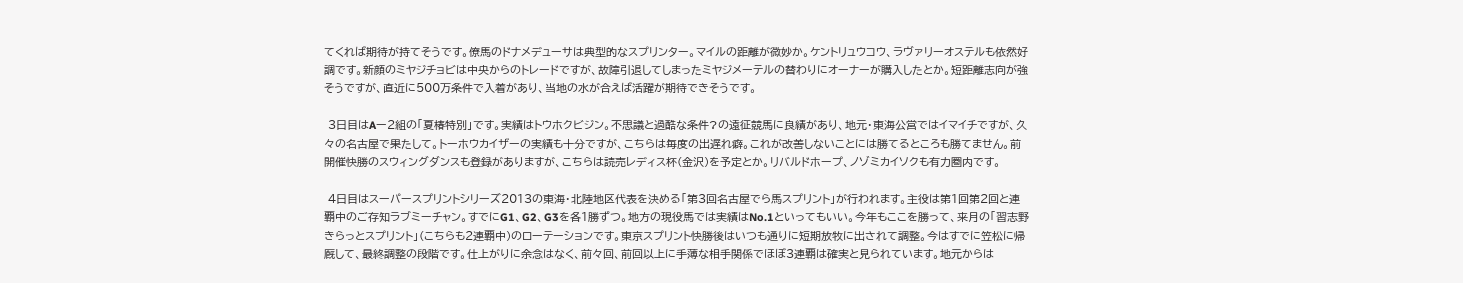てくれば期待が持てそうです。僚馬のドナメデューサは典型的なスプリンター。マイルの距離が微妙か。ケントリュウコウ、ラヴァリーオステルも依然好調です。新顔のミヤジチョビは中央からのトレードですが、故障引退してしまったミヤジメーテルの替わりにオーナーが購入したとか。短距離志向が強そうですが、直近に500万条件で入着があり、当地の水が合えば活躍が期待できそうです。

 3日目はAー2組の「夏椿特別」です。実績はトウホクビジン。不思議と過酷な条件?の遠征競馬に良績があり、地元・東海公営ではイマイチですが、久々の名古屋で果たして。トーホウカイザーの実績も十分ですが、こちらは毎度の出遅れ癖。これが改善しないことには勝てるところも勝てません。前開催快勝のスウィングダンスも登録がありますが、こちらは読売レディス杯(金沢)を予定とか。リバルドホープ、ノゾミカイソクも有力圏内です。

 4日目はスーパースプリントシリーズ2013の東海・北陸地区代表を決める「第3回名古屋でら馬スプリント」が行われます。主役は第1回第2回と連覇中のご存知ラブミーチャン。すでにG1、G2、G3を各1勝ずつ。地方の現役馬では実績はNo.1といってもいい。今年もここを勝って、来月の「習志野きらっとスプリント」(こちらも2連覇中)のローテーションです。東京スプリント快勝後はいつも通りに短期放牧に出されて調整。今はすでに笠松に帰厩して、最終調整の段階です。仕上がりに余念はなく、前々回、前回以上に手薄な相手関係でほぼ3連覇は確実と見られています。地元からは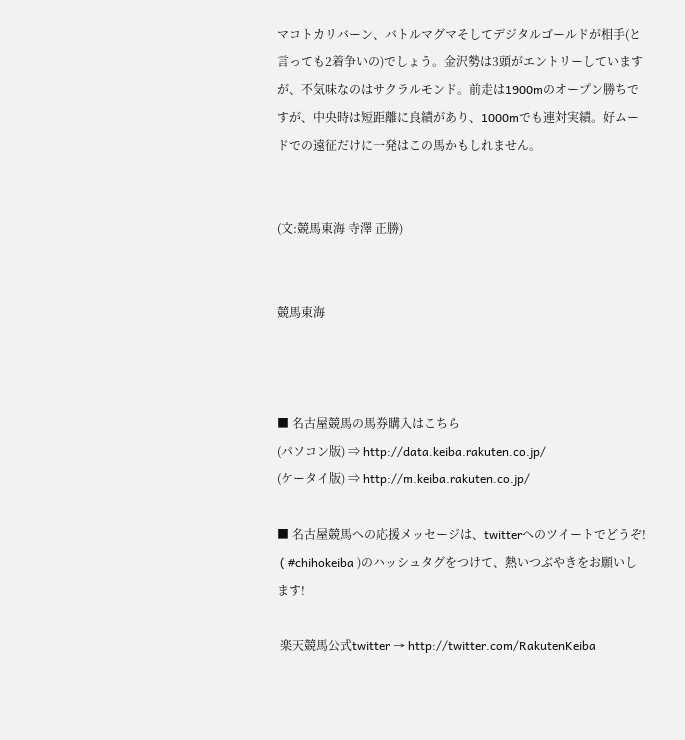マコトカリバーン、バトルマグマそしてデジタルゴールドが相手(と言っても2着争いの)でしょう。金沢勢は3頭がエントリーしていますが、不気味なのはサクラルモンド。前走は1900mのオープン勝ちですが、中央時は短距離に良績があり、1000mでも連対実績。好ムードでの遠征だけに一発はこの馬かもしれません。


(文:競馬東海 寺澤 正勝)


競馬東海



■ 名古屋競馬の馬券購入はこちら
(パソコン版) ⇒ http://data.keiba.rakuten.co.jp/
(ケータイ版) ⇒ http://m.keiba.rakuten.co.jp/

■ 名古屋競馬への応援メッセージは、twitterへのツイートでどうぞ!
 ( #chihokeiba )のハッシュタグをつけて、熱いつぶやきをお願いします!

 楽天競馬公式twitter → http://twitter.com/RakutenKeiba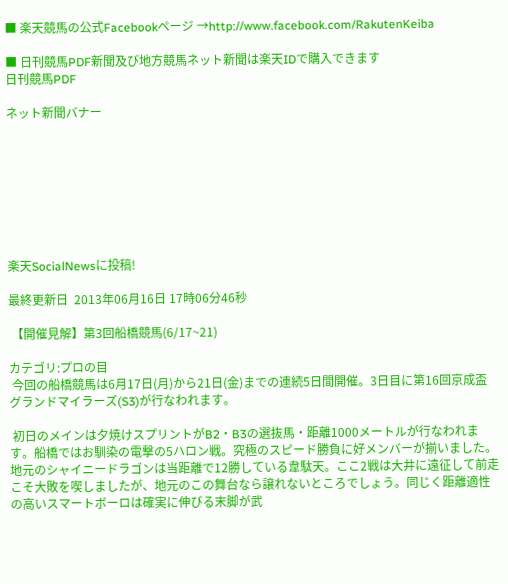■ 楽天競馬の公式Facebookページ →http://www.facebook.com/RakutenKeiba

■ 日刊競馬PDF新聞及び地方競馬ネット新聞は楽天IDで購入できます
日刊競馬PDF

ネット新聞バナー








楽天SocialNewsに投稿!

最終更新日  2013年06月16日 17時06分46秒

 【開催見解】第3回船橋競馬(6/17~21)

カテゴリ:プロの目
 今回の船橋競馬は6月17日(月)から21日(金)までの連続5日間開催。3日目に第16回京成盃グランドマイラーズ(S3)が行なわれます。

 初日のメインは夕焼けスプリントがB2・B3の選抜馬・距離1000メートルが行なわれます。船橋ではお馴染の電撃の5ハロン戦。究極のスピード勝負に好メンバーが揃いました。地元のシャイニードラゴンは当距離で12勝している韋駄天。ここ2戦は大井に遠征して前走こそ大敗を喫しましたが、地元のこの舞台なら譲れないところでしょう。同じく距離適性の高いスマートボーロは確実に伸びる末脚が武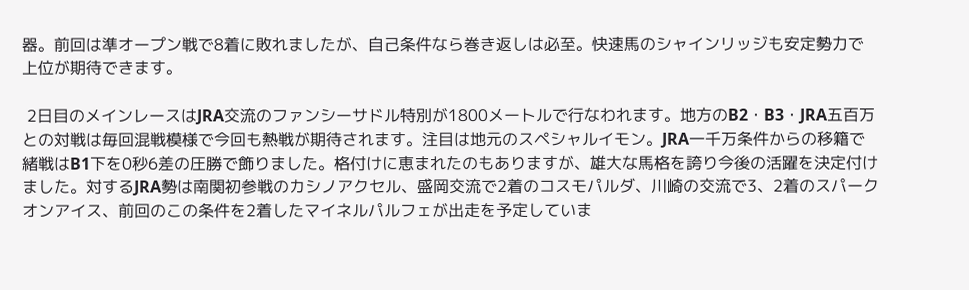器。前回は準オープン戦で8着に敗れましたが、自己条件なら巻き返しは必至。快速馬のシャインリッジも安定勢力で上位が期待できます。

 2日目のメインレースはJRA交流のファンシーサドル特別が1800メートルで行なわれます。地方のB2・B3・JRA五百万との対戦は毎回混戦模様で今回も熱戦が期待されます。注目は地元のスペシャルイモン。JRA一千万条件からの移籍で緒戦はB1下を0秒6差の圧勝で飾りました。格付けに恵まれたのもありますが、雄大な馬格を誇り今後の活躍を決定付けました。対するJRA勢は南関初参戦のカシノアクセル、盛岡交流で2着のコスモパルダ、川崎の交流で3、2着のスパークオンアイス、前回のこの条件を2着したマイネルパルフェが出走を予定していま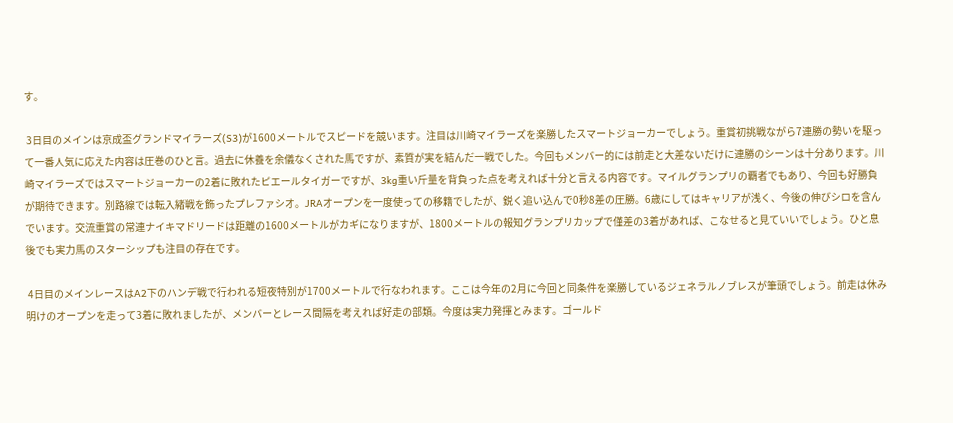す。

 3日目のメインは京成盃グランドマイラーズ(S3)が1600メートルでスピードを競います。注目は川崎マイラーズを楽勝したスマートジョーカーでしょう。重賞初挑戦ながら7連勝の勢いを駆って一番人気に応えた内容は圧巻のひと言。過去に休養を余儀なくされた馬ですが、素質が実を結んだ一戦でした。今回もメンバー的には前走と大差ないだけに連勝のシーンは十分あります。川崎マイラーズではスマートジョーカーの2着に敗れたピエールタイガーですが、3kg重い斤量を背負った点を考えれば十分と言える内容です。マイルグランプリの覇者でもあり、今回も好勝負が期待できます。別路線では転入緒戦を飾ったプレファシオ。JRAオープンを一度使っての移籍でしたが、鋭く追い込んで0秒8差の圧勝。6歳にしてはキャリアが浅く、今後の伸びシロを含んでいます。交流重賞の常連ナイキマドリードは距離の1600メートルがカギになりますが、1800メートルの報知グランプリカップで僅差の3着があれば、こなせると見ていいでしょう。ひと息後でも実力馬のスターシップも注目の存在です。

 4日目のメインレースはA2下のハンデ戦で行われる短夜特別が1700メートルで行なわれます。ここは今年の2月に今回と同条件を楽勝しているジェネラルノブレスが筆頭でしょう。前走は休み明けのオープンを走って3着に敗れましたが、メンバーとレース間隔を考えれば好走の部類。今度は実力発揮とみます。ゴールド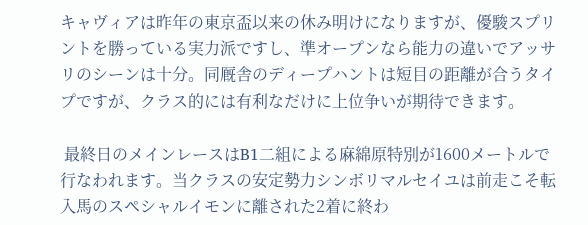キャヴィアは昨年の東京盃以来の休み明けになりますが、優駿スプリントを勝っている実力派ですし、準オープンなら能力の違いでアッサリのシーンは十分。同厩舎のディープハントは短目の距離が合うタイプですが、クラス的には有利なだけに上位争いが期待できます。

 最終日のメインレースはB1二組による麻綿原特別が1600メートルで行なわれます。当クラスの安定勢力シンボリマルセイユは前走こそ転入馬のスペシャルイモンに離された2着に終わ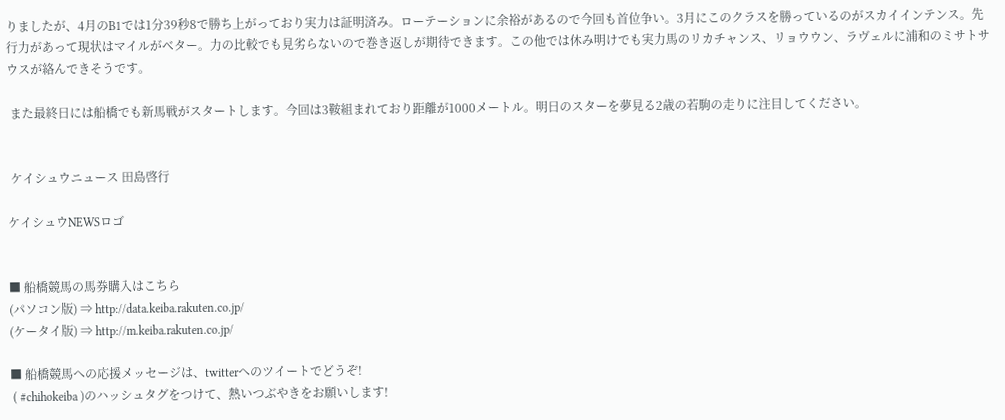りましたが、4月のB1では1分39秒8で勝ち上がっており実力は証明済み。ローテーションに余裕があるので今回も首位争い。3月にこのクラスを勝っているのがスカイインテンス。先行力があって現状はマイルがベター。力の比較でも見劣らないので巻き返しが期待できます。この他では休み明けでも実力馬のリカチャンス、リョウウン、ラヴェルに浦和のミサトサウスが絡んできそうです。

 また最終日には船橋でも新馬戦がスタートします。今回は3鞍組まれており距離が1000メートル。明日のスターを夢見る2歳の若駒の走りに注目してください。


 ケイシュウニュース 田島啓行

ケイシュウNEWSロゴ


■ 船橋競馬の馬券購入はこちら
(パソコン版) ⇒ http://data.keiba.rakuten.co.jp/
(ケータイ版) ⇒ http://m.keiba.rakuten.co.jp/

■ 船橋競馬への応援メッセージは、twitterへのツイートでどうぞ!
 ( #chihokeiba )のハッシュタグをつけて、熱いつぶやきをお願いします!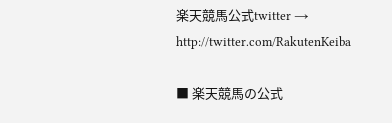楽天競馬公式twitter → http://twitter.com/RakutenKeiba

■ 楽天競馬の公式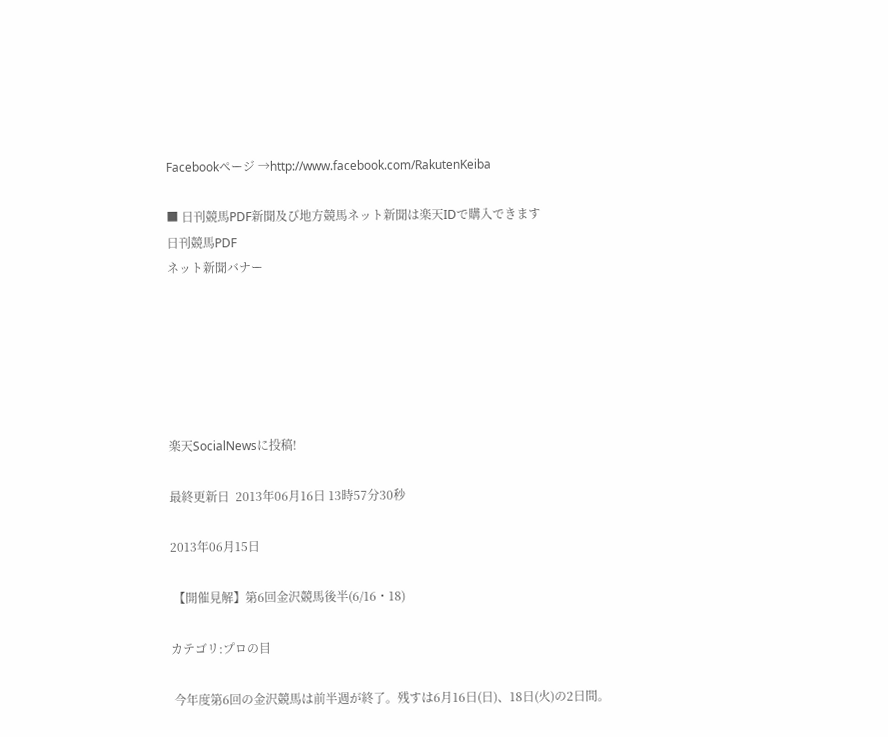Facebookページ →http://www.facebook.com/RakutenKeiba

■ 日刊競馬PDF新聞及び地方競馬ネット新聞は楽天IDで購入できます
日刊競馬PDF
ネット新聞バナー






楽天SocialNewsに投稿!

最終更新日  2013年06月16日 13時57分30秒

2013年06月15日

 【開催見解】第6回金沢競馬後半(6/16・18)

カテゴリ:プロの目

 今年度第6回の金沢競馬は前半週が終了。残すは6月16日(日)、18日(火)の2日間。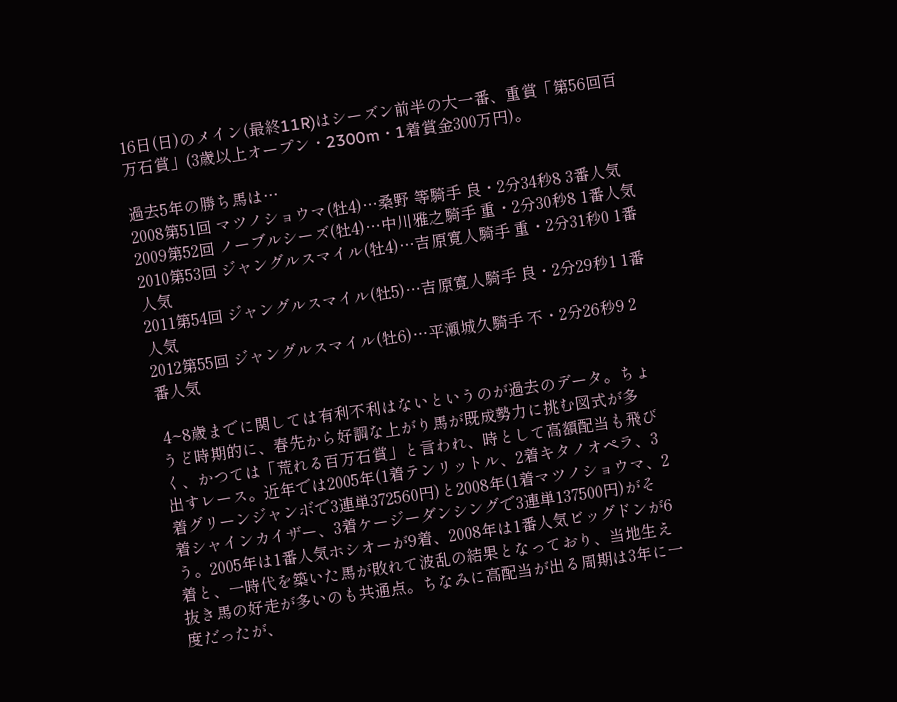16日(日)のメイン(最終11R)はシーズン前半の大一番、重賞「第56回百万石賞」(3歳以上オープン・2300m・1着賞金300万円)。

過去5年の勝ち馬は…
2008第51回 マツノショウマ(牡4)…桑野 等騎手 良・2分34秒8 3番人気
2009第52回 ノーブルシーズ(牡4)…中川雅之騎手 重・2分30秒8 1番人気
2010第53回 ジャングルスマイル(牡4)…吉原寛人騎手 重・2分31秒0 1番人気
2011第54回 ジャングルスマイル(牡5)…吉原寛人騎手 良・2分29秒1 1番人気
2012第55回 ジャングルスマイル(牡6)…平瀬城久騎手 不・2分26秒9 2番人気

 4~8歳までに関しては有利不利はないというのが過去のデータ。ちょうど時期的に、春先から好調な上がり馬が既成勢力に挑む図式が多く、かつては「荒れる百万石賞」と言われ、時として高額配当も飛び出すレース。近年では2005年(1着テンリットル、2着キタノオペラ、3着グリーンジャンボで3連単372560円)と2008年(1着マツノショウマ、2着シャインカイザー、3着ケージーダンシングで3連単137500円)がそう。2005年は1番人気ホシオーが9着、2008年は1番人気ビッグドンが6着と、一時代を築いた馬が敗れて波乱の結果となっており、当地生え抜き馬の好走が多いのも共通点。ちなみに高配当が出る周期は3年に一度だったが、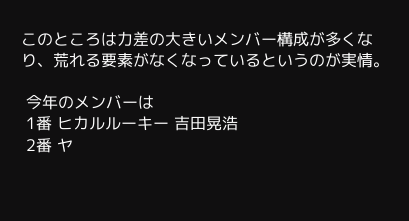このところは力差の大きいメンバー構成が多くなり、荒れる要素がなくなっているというのが実情。

 今年のメンバーは
 1番 ヒカルルーキー 吉田晃浩
 2番 ヤ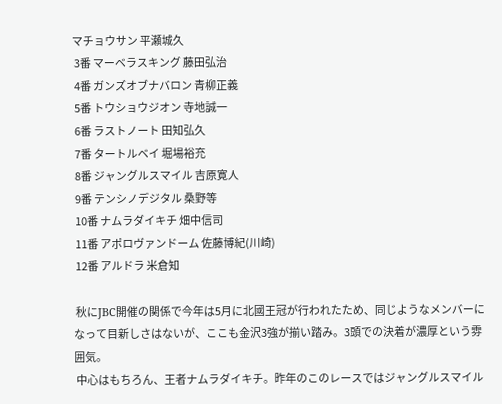マチョウサン 平瀬城久
 3番 マーベラスキング 藤田弘治
 4番 ガンズオブナバロン 青柳正義
 5番 トウショウジオン 寺地誠一
 6番 ラストノート 田知弘久
 7番 タートルベイ 堀場裕充
 8番 ジャングルスマイル 吉原寛人
 9番 テンシノデジタル 桑野等
 10番 ナムラダイキチ 畑中信司
 11番 アポロヴァンドーム 佐藤博紀(川崎)
 12番 アルドラ 米倉知

 秋にJBC開催の関係で今年は5月に北國王冠が行われたため、同じようなメンバーになって目新しさはないが、ここも金沢3強が揃い踏み。3頭での決着が濃厚という雰囲気。
 中心はもちろん、王者ナムラダイキチ。昨年のこのレースではジャングルスマイル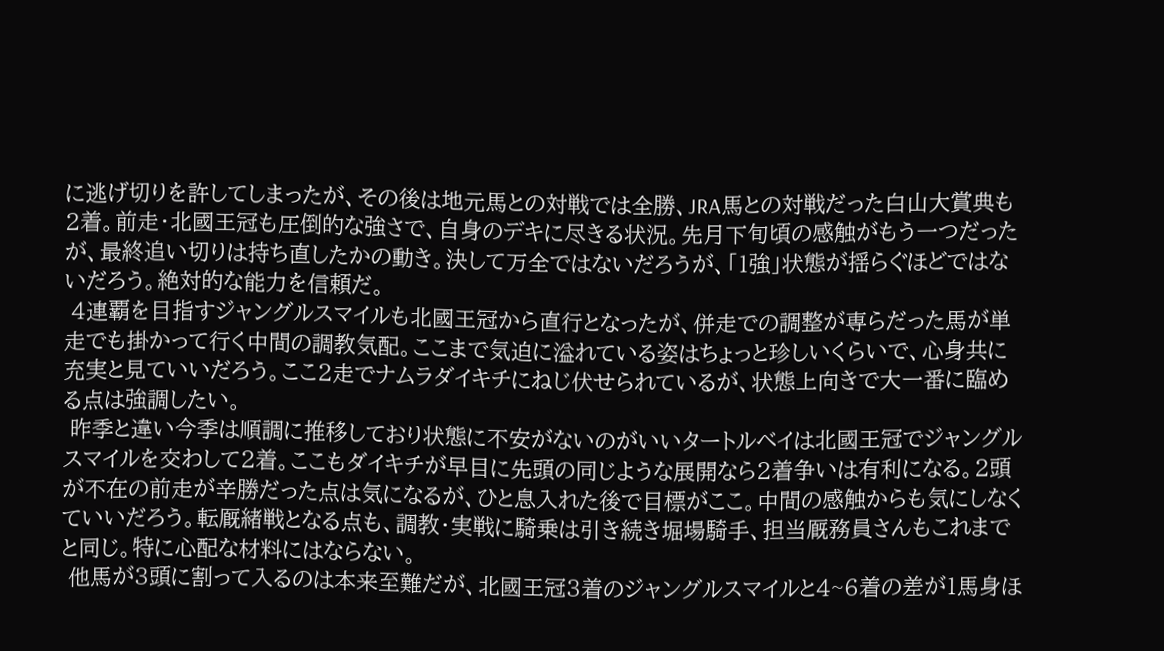に逃げ切りを許してしまったが、その後は地元馬との対戦では全勝、JRA馬との対戦だった白山大賞典も2着。前走・北國王冠も圧倒的な強さで、自身のデキに尽きる状況。先月下旬頃の感触がもう一つだったが、最終追い切りは持ち直したかの動き。決して万全ではないだろうが、「1強」状態が揺らぐほどではないだろう。絶対的な能力を信頼だ。
 4連覇を目指すジャングルスマイルも北國王冠から直行となったが、併走での調整が専らだった馬が単走でも掛かって行く中間の調教気配。ここまで気迫に溢れている姿はちょっと珍しいくらいで、心身共に充実と見ていいだろう。ここ2走でナムラダイキチにねじ伏せられているが、状態上向きで大一番に臨める点は強調したい。
 昨季と違い今季は順調に推移しており状態に不安がないのがいいタートルベイは北國王冠でジャングルスマイルを交わして2着。ここもダイキチが早目に先頭の同じような展開なら2着争いは有利になる。2頭が不在の前走が辛勝だった点は気になるが、ひと息入れた後で目標がここ。中間の感触からも気にしなくていいだろう。転厩緒戦となる点も、調教・実戦に騎乗は引き続き堀場騎手、担当厩務員さんもこれまでと同じ。特に心配な材料にはならない。
 他馬が3頭に割って入るのは本来至難だが、北國王冠3着のジャングルスマイルと4~6着の差が1馬身ほ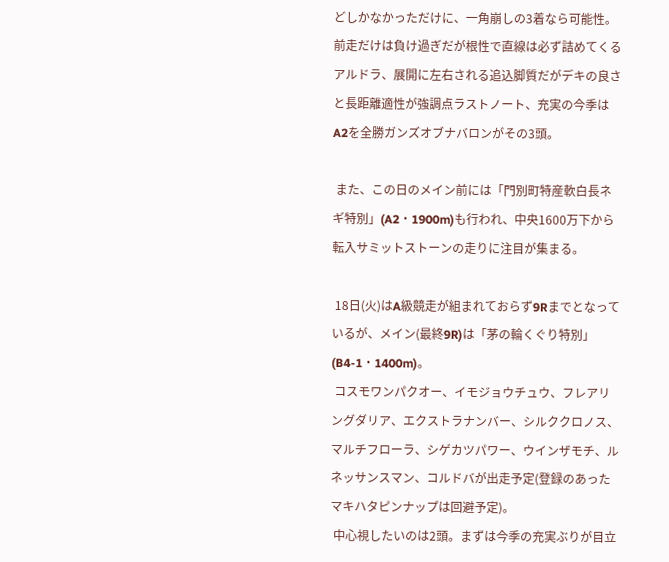どしかなかっただけに、一角崩しの3着なら可能性。前走だけは負け過ぎだが根性で直線は必ず詰めてくるアルドラ、展開に左右される追込脚質だがデキの良さと長距離適性が強調点ラストノート、充実の今季はA2を全勝ガンズオブナバロンがその3頭。

 また、この日のメイン前には「門別町特産軟白長ネギ特別」(A2・1900m)も行われ、中央1600万下から転入サミットストーンの走りに注目が集まる。

 18日(火)はA級競走が組まれておらず9Rまでとなっているが、メイン(最終9R)は「茅の輪くぐり特別」(B4-1・1400m)。
 コスモワンパクオー、イモジョウチュウ、フレアリングダリア、エクストラナンバー、シルククロノス、マルチフローラ、シゲカツパワー、ウインザモチ、ルネッサンスマン、コルドバが出走予定(登録のあったマキハタピンナップは回避予定)。
 中心視したいのは2頭。まずは今季の充実ぶりが目立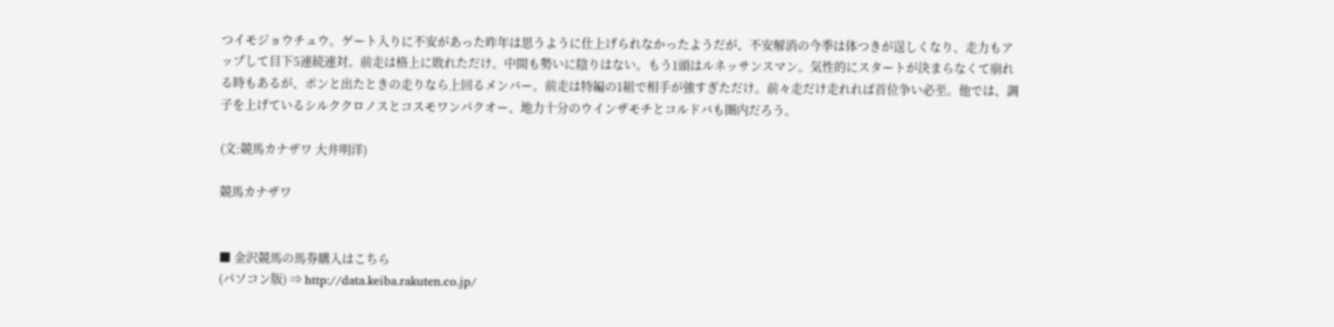つイモジョウチュウ。ゲート入りに不安があった昨年は思うように仕上げられなかったようだが、不安解消の今季は体つきが逞しくなり、走力もアップして目下5連続連対。前走は格上に敗れただけ。中間も勢いに陰りはない。もう1頭はルネッサンスマン。気性的にスタートが決まらなくて崩れる時もあるが、ポンと出たときの走りなら上回るメンバー。前走は特編の1組で相手が強すぎただけ。前々走だけ走れれば首位争い必至。他では、調子を上げているシルククロノスとコスモワンパクオー、地力十分のウインザモチとコルドバも圏内だろう。

(文:競馬カナザワ 大井明洋)

競馬カナザワ


■ 金沢競馬の馬券購入はこちら
(パソコン版) ⇒ http://data.keiba.rakuten.co.jp/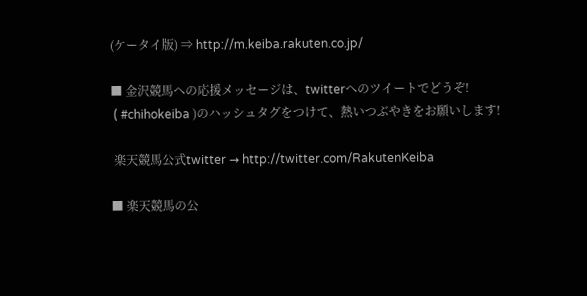(ケータイ版) ⇒ http://m.keiba.rakuten.co.jp/

■ 金沢競馬への応援メッセージは、twitterへのツイートでどうぞ!
 ( #chihokeiba )のハッシュタグをつけて、熱いつぶやきをお願いします!

 楽天競馬公式twitter → http://twitter.com/RakutenKeiba

■ 楽天競馬の公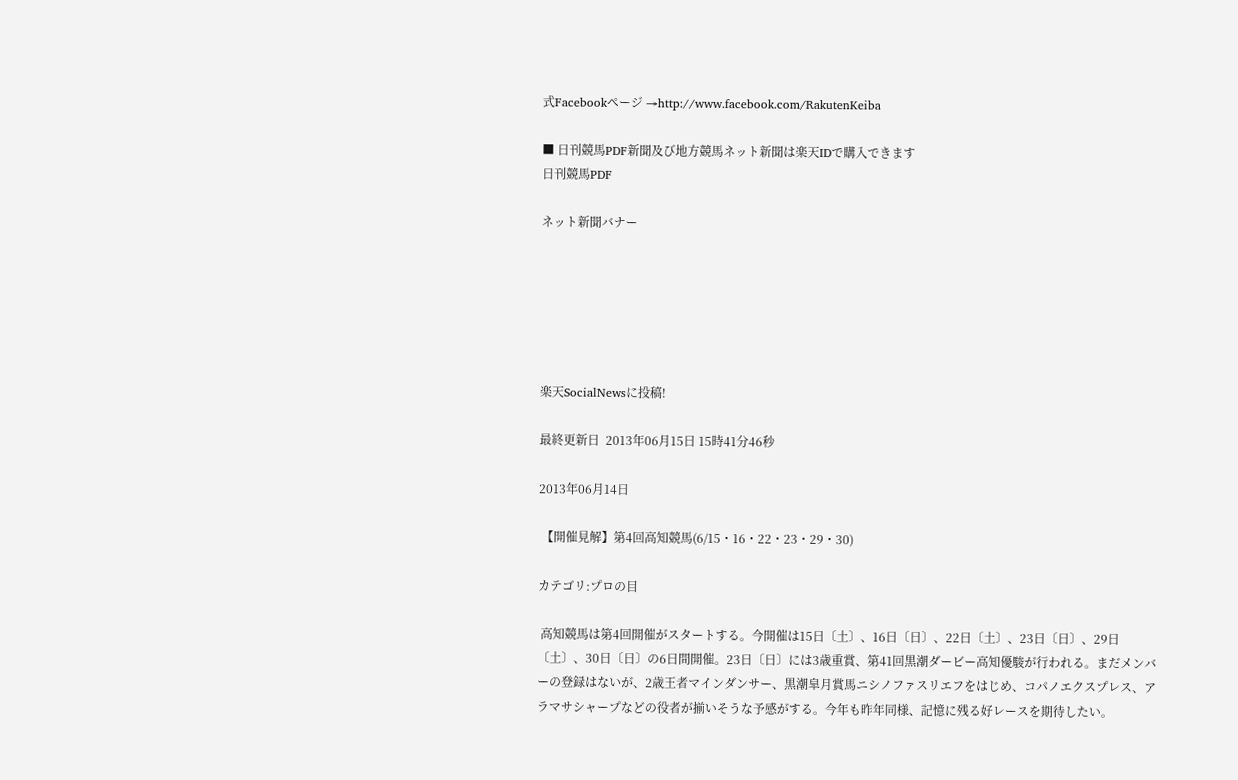式Facebookページ →http://www.facebook.com/RakutenKeiba

■ 日刊競馬PDF新聞及び地方競馬ネット新聞は楽天IDで購入できます
日刊競馬PDF

ネット新聞バナー






楽天SocialNewsに投稿!

最終更新日  2013年06月15日 15時41分46秒

2013年06月14日

 【開催見解】第4回高知競馬(6/15・16・22・23・29・30)

カテゴリ:プロの目

 高知競馬は第4回開催がスタートする。今開催は15日〔土〕、16日〔日〕、22日〔土〕、23日〔日〕、29日〔土〕、30日〔日〕の6日間開催。23日〔日〕には3歳重賞、第41回黒潮ダービー高知優駿が行われる。まだメンバーの登録はないが、2歳王者マインダンサー、黒潮皐月賞馬ニシノファスリエフをはじめ、コパノエクスプレス、アラマサシャープなどの役者が揃いそうな予感がする。今年も昨年同様、記憶に残る好レースを期待したい。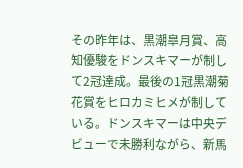その昨年は、黒潮皐月賞、高知優駿をドンスキマーが制して2冠達成。最後の1冠黒潮菊花賞をヒロカミヒメが制している。ドンスキマーは中央デビューで未勝利ながら、新馬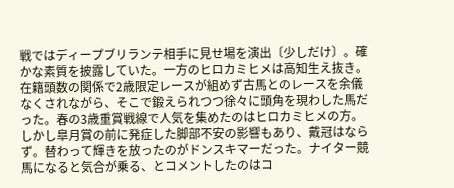戦ではディープブリランテ相手に見せ場を演出〔少しだけ〕。確かな素質を披露していた。一方のヒロカミヒメは高知生え抜き。在籍頭数の関係で2歳限定レースが組めず古馬とのレースを余儀なくされながら、そこで鍛えられつつ徐々に頭角を現わした馬だった。春の3歳重賞戦線で人気を集めたのはヒロカミヒメの方。しかし皐月賞の前に発症した脚部不安の影響もあり、戴冠はならず。替わって輝きを放ったのがドンスキマーだった。ナイター競馬になると気合が乗る、とコメントしたのはコ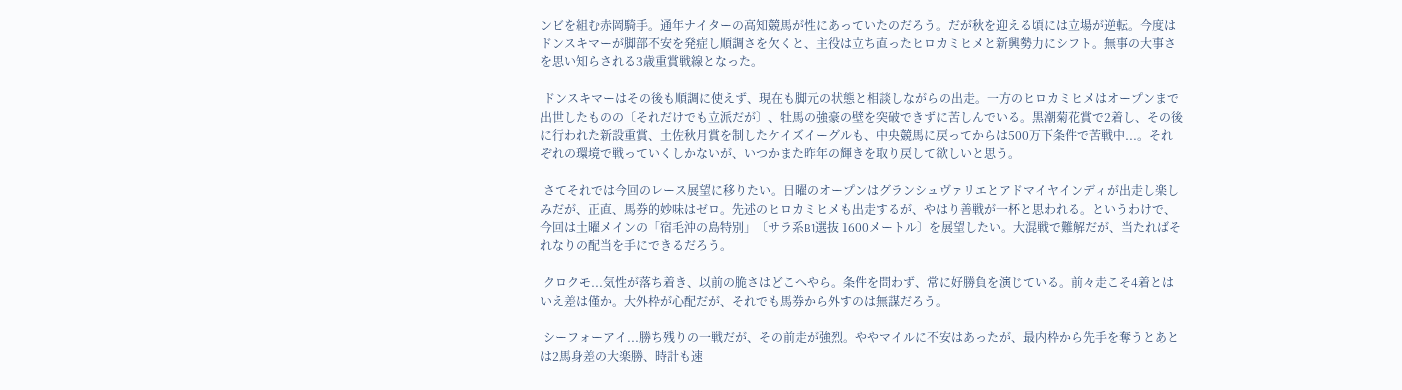ンビを組む赤岡騎手。通年ナイターの高知競馬が性にあっていたのだろう。だが秋を迎える頃には立場が逆転。今度はドンスキマーが脚部不安を発症し順調さを欠くと、主役は立ち直ったヒロカミヒメと新興勢力にシフト。無事の大事さを思い知らされる3歳重賞戦線となった。

 ドンスキマーはその後も順調に使えず、現在も脚元の状態と相談しながらの出走。一方のヒロカミヒメはオープンまで出世したものの〔それだけでも立派だが〕、牡馬の強豪の壁を突破できずに苦しんでいる。黒潮菊花賞で2着し、その後に行われた新設重賞、土佐秋月賞を制したケイズイーグルも、中央競馬に戻ってからは500万下条件で苦戦中...。それぞれの環境で戦っていくしかないが、いつかまた昨年の輝きを取り戻して欲しいと思う。

 さてそれでは今回のレース展望に移りたい。日曜のオープンはグランシュヴァリエとアドマイヤインディが出走し楽しみだが、正直、馬券的妙味はゼロ。先述のヒロカミヒメも出走するが、やはり善戦が一杯と思われる。というわけで、今回は土曜メインの「宿毛沖の島特別」〔サラ系B1選抜 1600メートル〕を展望したい。大混戦で難解だが、当たればそれなりの配当を手にできるだろう。

 クロクモ...気性が落ち着き、以前の脆さはどこへやら。条件を問わず、常に好勝負を演じている。前々走こそ4着とはいえ差は僅か。大外枠が心配だが、それでも馬券から外すのは無謀だろう。

 シーフォーアイ...勝ち残りの一戦だが、その前走が強烈。ややマイルに不安はあったが、最内枠から先手を奪うとあとは2馬身差の大楽勝、時計も速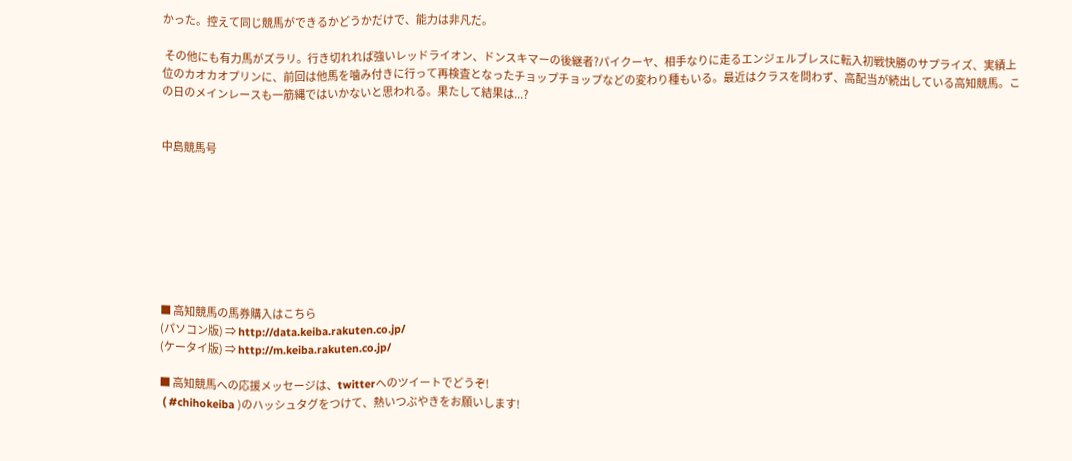かった。控えて同じ競馬ができるかどうかだけで、能力は非凡だ。

 その他にも有力馬がズラリ。行き切れれば強いレッドライオン、ドンスキマーの後継者?パイクーヤ、相手なりに走るエンジェルブレスに転入初戦快勝のサプライズ、実績上位のカオカオプリンに、前回は他馬を噛み付きに行って再検査となったチョップチョップなどの変わり種もいる。最近はクラスを問わず、高配当が続出している高知競馬。この日のメインレースも一筋縄ではいかないと思われる。果たして結果は...?


中島競馬号








■ 高知競馬の馬券購入はこちら
(パソコン版) ⇒ http://data.keiba.rakuten.co.jp/
(ケータイ版) ⇒ http://m.keiba.rakuten.co.jp/

■ 高知競馬への応援メッセージは、twitterへのツイートでどうぞ!
 ( #chihokeiba )のハッシュタグをつけて、熱いつぶやきをお願いします!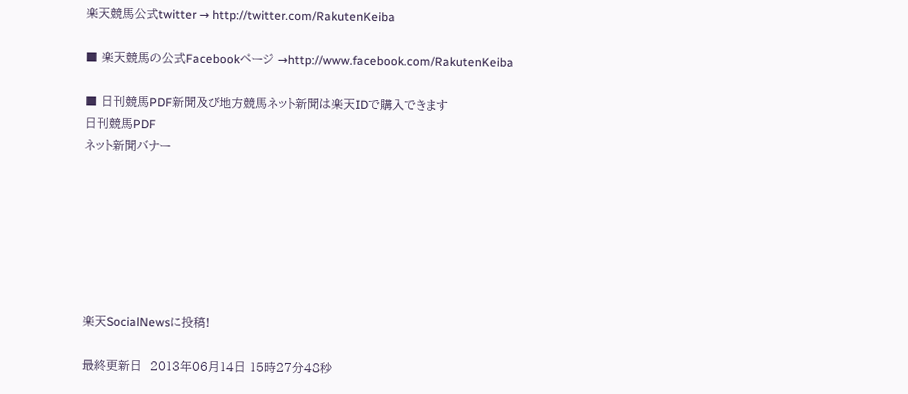楽天競馬公式twitter → http://twitter.com/RakutenKeiba

■ 楽天競馬の公式Facebookページ →http://www.facebook.com/RakutenKeiba

■ 日刊競馬PDF新聞及び地方競馬ネット新聞は楽天IDで購入できます
日刊競馬PDF
ネット新聞バナー







楽天SocialNewsに投稿!

最終更新日  2013年06月14日 15時27分48秒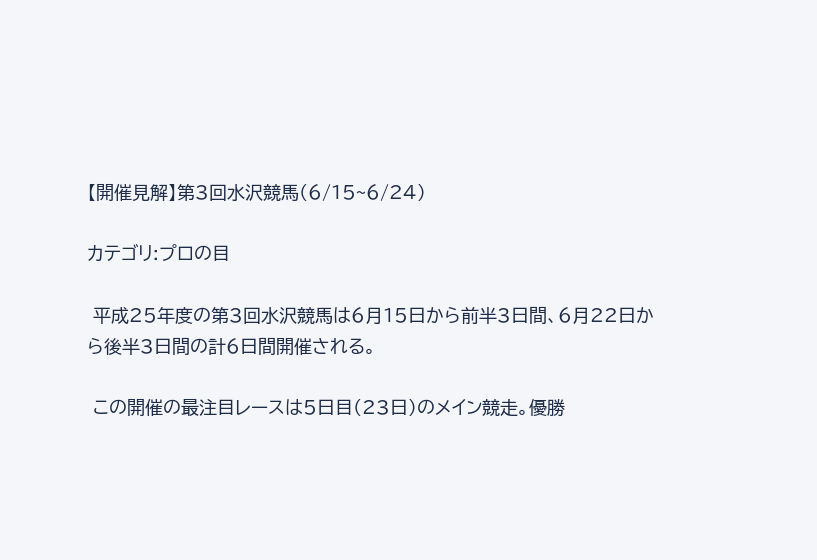【開催見解】第3回水沢競馬(6/15~6/24)

カテゴリ:プロの目

 平成25年度の第3回水沢競馬は6月15日から前半3日間、6月22日から後半3日間の計6日間開催される。

 この開催の最注目レースは5日目(23日)のメイン競走。優勝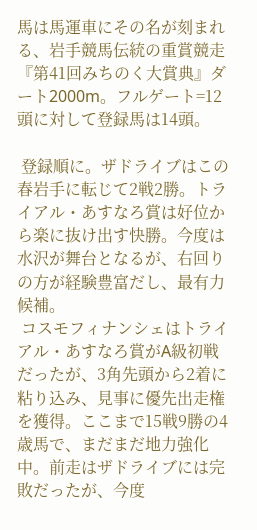馬は馬運車にその名が刻まれる、岩手競馬伝統の重賞競走『第41回みちのく大賞典』ダート2000m。フルゲート=12頭に対して登録馬は14頭。

 登録順に。ザドライブはこの春岩手に転じて2戦2勝。トライアル・あすなろ賞は好位から楽に抜け出す快勝。今度は水沢が舞台となるが、右回りの方が経験豊富だし、最有力候補。
 コスモフィナンシェはトライアル・あすなろ賞がA級初戦だったが、3角先頭から2着に粘り込み、見事に優先出走権を獲得。ここまで15戦9勝の4歳馬で、まだまだ地力強化中。前走はザドライブには完敗だったが、今度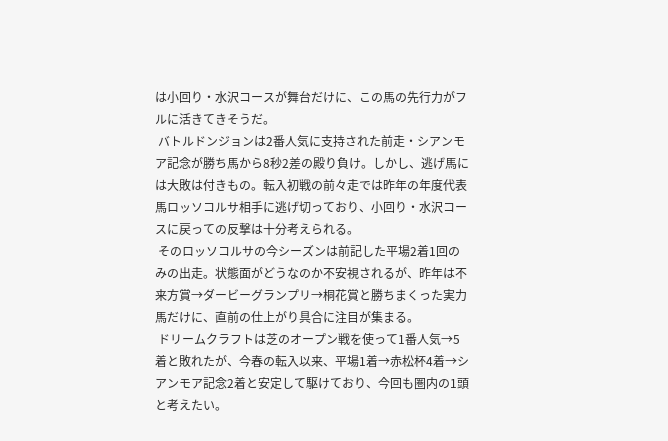は小回り・水沢コースが舞台だけに、この馬の先行力がフルに活きてきそうだ。
 バトルドンジョンは2番人気に支持された前走・シアンモア記念が勝ち馬から8秒2差の殿り負け。しかし、逃げ馬には大敗は付きもの。転入初戦の前々走では昨年の年度代表馬ロッソコルサ相手に逃げ切っており、小回り・水沢コースに戻っての反撃は十分考えられる。
 そのロッソコルサの今シーズンは前記した平場2着1回のみの出走。状態面がどうなのか不安視されるが、昨年は不来方賞→ダービーグランプリ→桐花賞と勝ちまくった実力馬だけに、直前の仕上がり具合に注目が集まる。
 ドリームクラフトは芝のオープン戦を使って1番人気→5着と敗れたが、今春の転入以来、平場1着→赤松杯4着→シアンモア記念2着と安定して駆けており、今回も圏内の1頭と考えたい。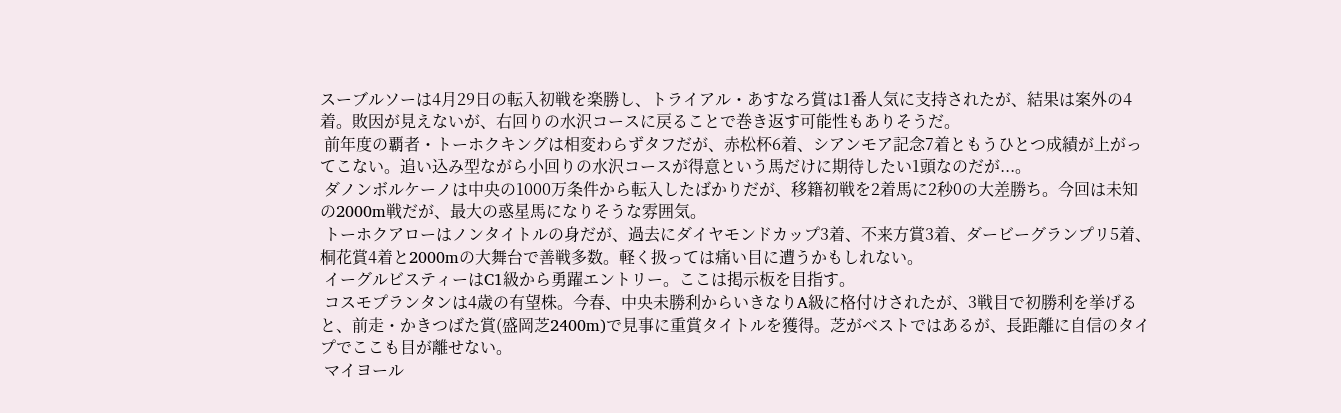スーブルソーは4月29日の転入初戦を楽勝し、トライアル・あすなろ賞は1番人気に支持されたが、結果は案外の4着。敗因が見えないが、右回りの水沢コースに戻ることで巻き返す可能性もありそうだ。
 前年度の覇者・トーホクキングは相変わらずタフだが、赤松杯6着、シアンモア記念7着ともうひとつ成績が上がってこない。追い込み型ながら小回りの水沢コースが得意という馬だけに期待したい1頭なのだが...。
 ダノンボルケーノは中央の1000万条件から転入したばかりだが、移籍初戦を2着馬に2秒0の大差勝ち。今回は未知の2000m戦だが、最大の惑星馬になりそうな雰囲気。
 トーホクアローはノンタイトルの身だが、過去にダイヤモンドカップ3着、不来方賞3着、ダービーグランプリ5着、桐花賞4着と2000mの大舞台で善戦多数。軽く扱っては痛い目に遭うかもしれない。
 イーグルビスティーはC1級から勇躍エントリー。ここは掲示板を目指す。
 コスモプランタンは4歳の有望株。今春、中央未勝利からいきなりA級に格付けされたが、3戦目で初勝利を挙げると、前走・かきつばた賞(盛岡芝2400m)で見事に重賞タイトルを獲得。芝がベストではあるが、長距離に自信のタイプでここも目が離せない。
 マイヨール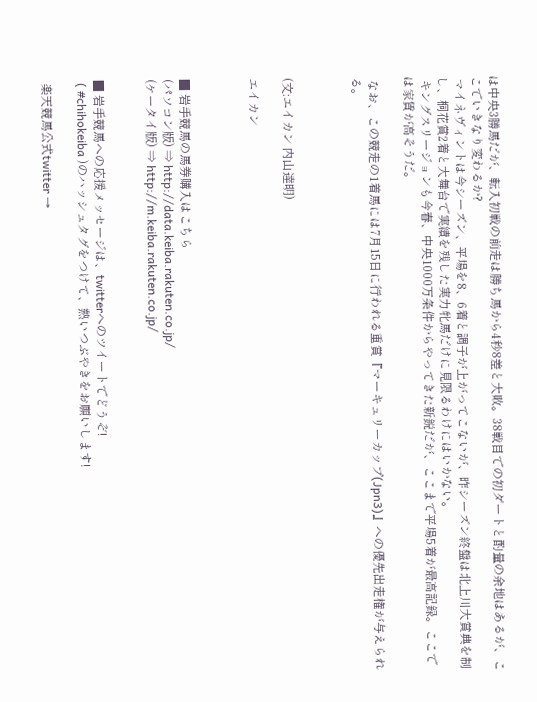は中央3勝馬だが、転入初戦の前走は勝ち馬から4秒8差と大敗。38戦目での初ダートと酌量の余地はあるが、ここでいきなり変わるか?
 マイネヴィントは今シーズン、平場を8、6着と調子が上がってこないが、昨シーズン終盤は北上川大賞典を制し、桐花賞2着と大舞台で実績を残した実力牝馬だけに見限るわけにはいかない。
 キングスリージョンも今春、中央1000万条件からやってきた新鋭だが、ここまで平場5着が最高記録。ここでは家賃が高そうだ。

 なお、この競走の1着馬には7月15日に行われる重賞『マーキュリーカップ(Jpn3)』への優先出走権が与えられる。



(文:エイカン 内山達明)

エイカン



■ 岩手競馬の馬券購入はこちら
(パソコン版) ⇒ http://data.keiba.rakuten.co.jp/
(ケータイ版) ⇒ http://m.keiba.rakuten.co.jp/


■ 岩手競馬への応援メッセージは、twitterへのツイートでどうぞ!
 ( #chihokeiba )のハッシュタグをつけて、熱いつぶやきをお願いします!

 楽天競馬公式twitter →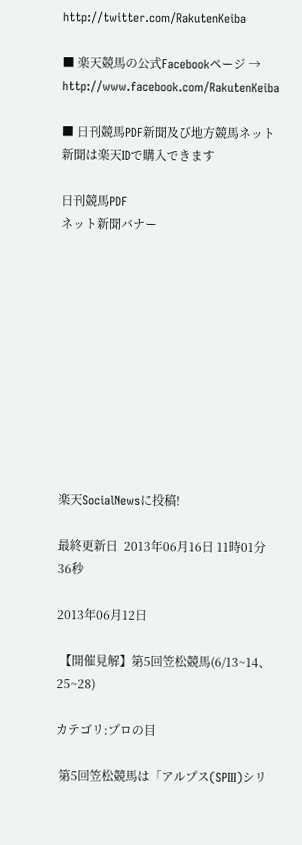http://twitter.com/RakutenKeiba

■ 楽天競馬の公式Facebookページ → http://www.facebook.com/RakutenKeiba

■ 日刊競馬PDF新聞及び地方競馬ネット新聞は楽天IDで購入できます

日刊競馬PDF
ネット新聞バナー











楽天SocialNewsに投稿!

最終更新日  2013年06月16日 11時01分36秒

2013年06月12日

 【開催見解】第5回笠松競馬(6/13~14、25~28)

カテゴリ:プロの目

 第5回笠松競馬は「アルプス(SPIII)シリ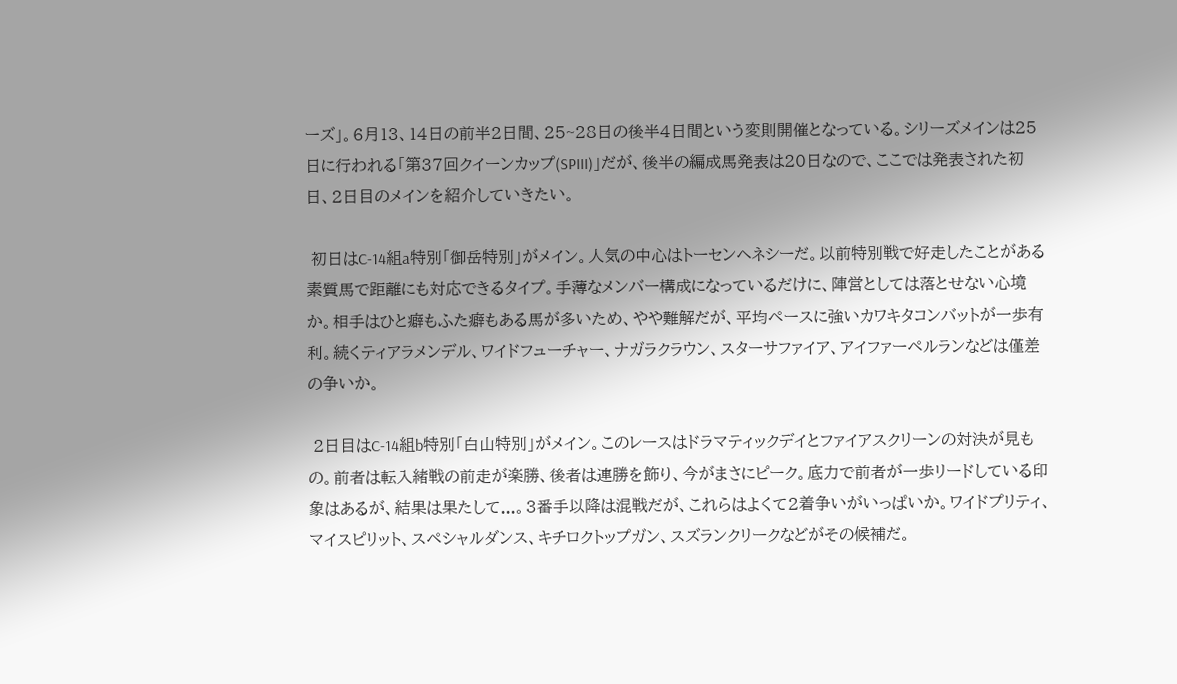ーズ」。6月13、14日の前半2日間、25~28日の後半4日間という変則開催となっている。シリーズメインは25日に行われる「第37回クイーンカップ(SPIII)」だが、後半の編成馬発表は20日なので、ここでは発表された初日、2日目のメインを紹介していきたい。

 初日はC-14組a特別「御岳特別」がメイン。人気の中心はトーセンヘネシーだ。以前特別戦で好走したことがある素質馬で距離にも対応できるタイプ。手薄なメンバー構成になっているだけに、陣営としては落とせない心境か。相手はひと癖もふた癖もある馬が多いため、やや難解だが、平均ペースに強いカワキタコンバットが一歩有利。続くティアラメンデル、ワイドフューチャー、ナガラクラウン、スターサファイア、アイファーペルランなどは僅差の争いか。

 2日目はC-14組b特別「白山特別」がメイン。このレースはドラマティックデイとファイアスクリーンの対決が見もの。前者は転入緒戦の前走が楽勝、後者は連勝を飾り、今がまさにピーク。底力で前者が一歩リードしている印象はあるが、結果は果たして...。3番手以降は混戦だが、これらはよくて2着争いがいっぱいか。ワイドプリティ、マイスピリット、スペシャルダンス、キチロクトップガン、スズランクリークなどがその候補だ。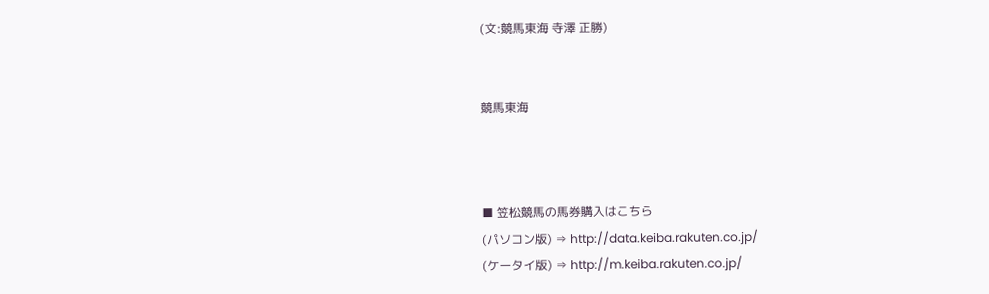(文:競馬東海 寺澤 正勝)


競馬東海



■ 笠松競馬の馬券購入はこちら
(パソコン版) ⇒ http://data.keiba.rakuten.co.jp/
(ケータイ版) ⇒ http://m.keiba.rakuten.co.jp/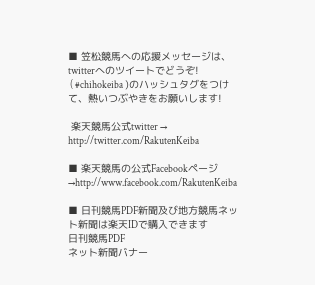■ 笠松競馬への応援メッセージは、twitterへのツイートでどうぞ!
 ( #chihokeiba )のハッシュタグをつけて、熱いつぶやきをお願いします!

 楽天競馬公式twitter → http://twitter.com/RakutenKeiba

■ 楽天競馬の公式Facebookページ →http://www.facebook.com/RakutenKeiba

■ 日刊競馬PDF新聞及び地方競馬ネット新聞は楽天IDで購入できます
日刊競馬PDF
ネット新聞バナー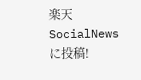楽天SocialNewsに投稿!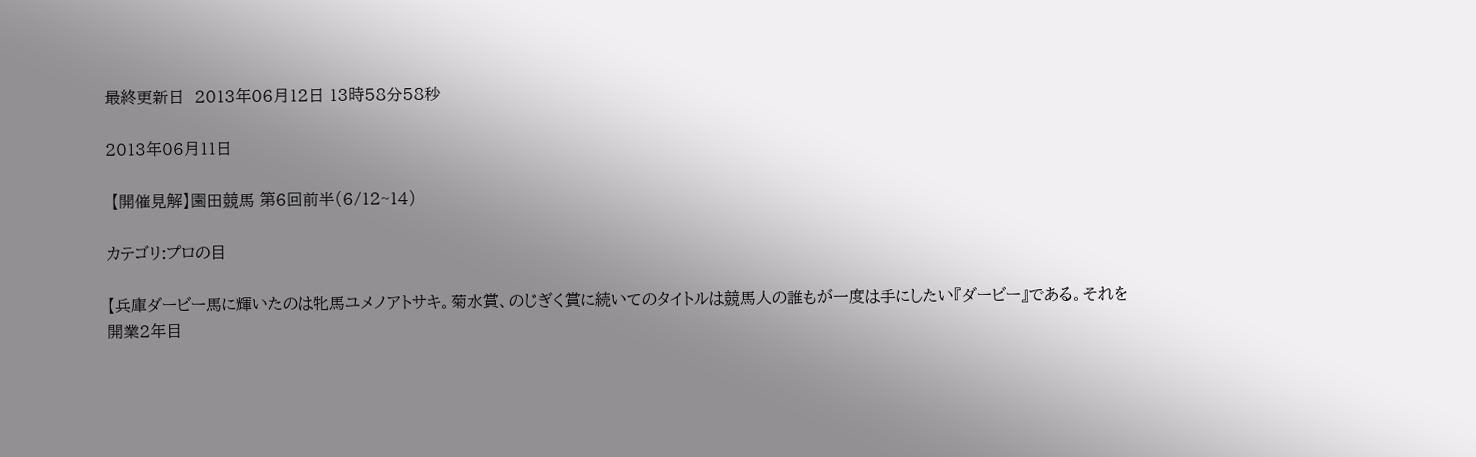最終更新日  2013年06月12日 13時58分58秒

2013年06月11日

 【開催見解】園田競馬 第6回前半(6/12~14)

カテゴリ:プロの目

【兵庫ダービー馬に輝いたのは牝馬ユメノアトサキ。菊水賞、のじぎく賞に続いてのタイトルは競馬人の誰もが一度は手にしたい『ダービー』である。それを開業2年目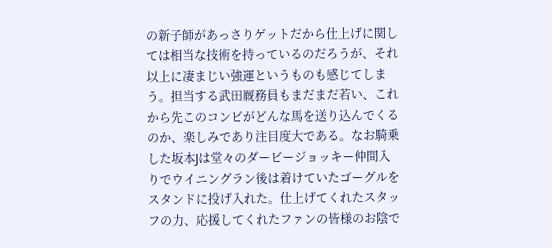の新子師があっさりゲットだから仕上げに関しては相当な技術を持っているのだろうが、それ以上に凄まじい強運というものも感じてしまう。担当する武田厩務員もまだまだ若い、これから先このコンビがどんな馬を送り込んでくるのか、楽しみであり注目度大である。なお騎乗した坂本Jは堂々のダービージョッキー仲間入りでウイニングラン後は着けていたゴーグルをスタンドに投げ入れた。仕上げてくれたスタッフの力、応援してくれたファンの皆様のお陰で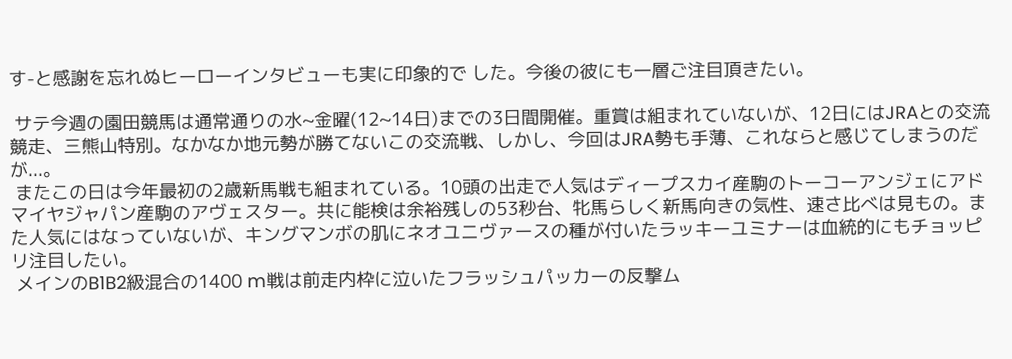す-と感謝を忘れぬヒーローインタビューも実に印象的で した。今後の彼にも一層ご注目頂きたい。

 サテ今週の園田競馬は通常通りの水~金曜(12~14日)までの3日間開催。重賞は組まれていないが、12日にはJRAとの交流競走、三熊山特別。なかなか地元勢が勝てないこの交流戦、しかし、今回はJRA勢も手薄、これならと感じてしまうのだが...。
 またこの日は今年最初の2歳新馬戦も組まれている。10頭の出走で人気はディープスカイ産駒のトーコーアンジェにアドマイヤジャパン産駒のアヴェスター。共に能検は余裕残しの53秒台、牝馬らしく新馬向きの気性、速さ比べは見もの。また人気にはなっていないが、キングマンボの肌にネオユニヴァースの種が付いたラッキーユミナーは血統的にもチョッピリ注目したい。
 メインのB1B2級混合の1400 m戦は前走内枠に泣いたフラッシュパッカーの反撃ム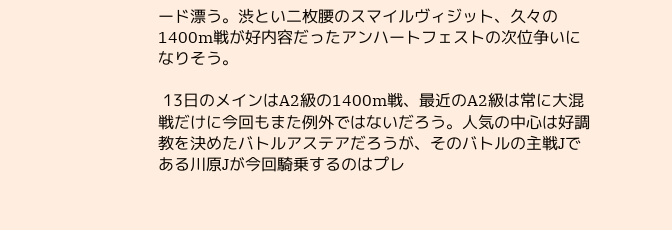ード漂う。渋とい二枚腰のスマイルヴィジット、久々の1400m戦が好内容だったアンハートフェストの次位争いになりそう。

 13日のメインはA2級の1400m戦、最近のA2級は常に大混戦だけに今回もまた例外ではないだろう。人気の中心は好調教を決めたバトルアステアだろうが、そのバトルの主戦Jである川原Jが今回騎乗するのはプレ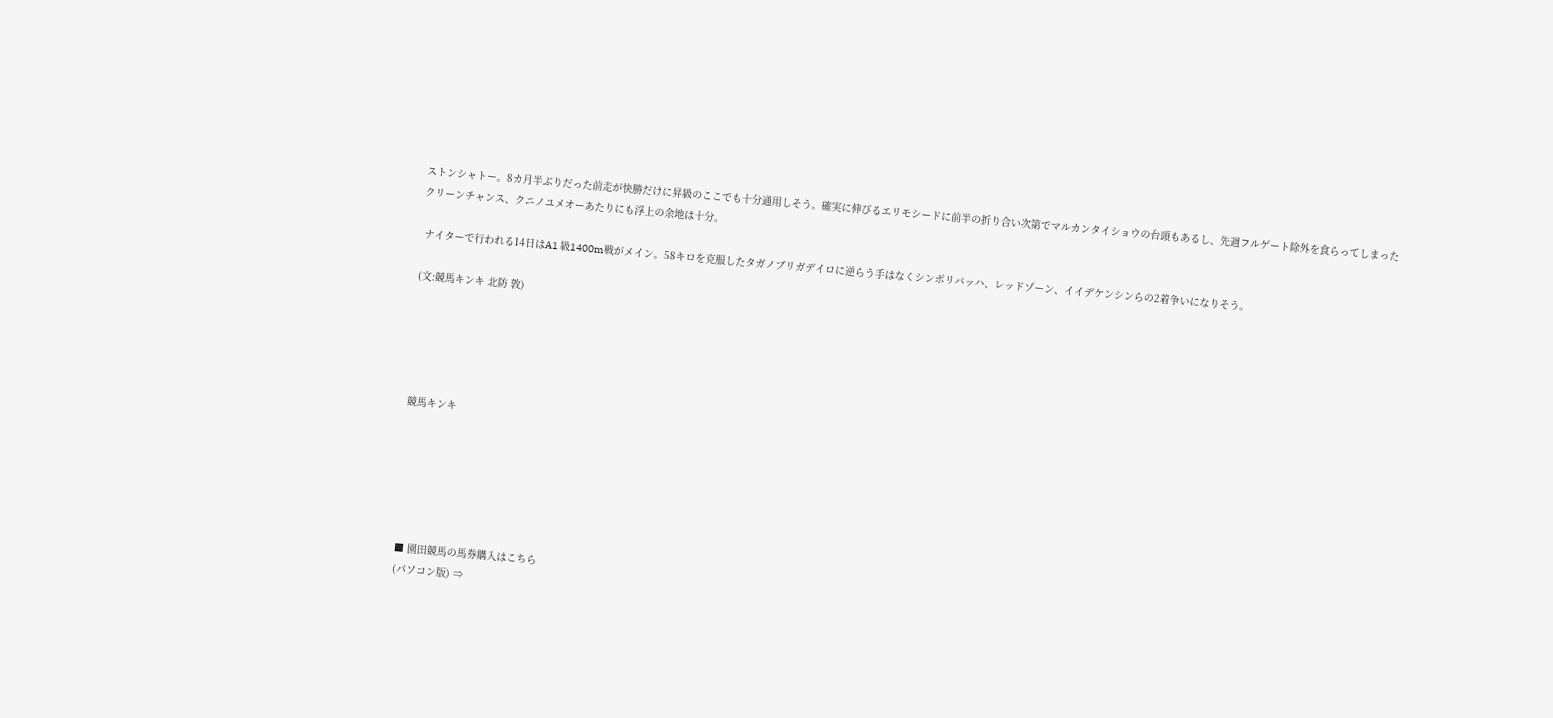ストンシャトー。8カ月半ぶりだった前走が快勝だけに昇級のここでも十分通用しそう。確実に伸びるエリモシードに前半の折り合い次第でマルカンタイショウの台頭もあるし、先週フルゲート除外を食らってしまったクリーンチャンス、クニノユメオーあたりにも浮上の余地は十分。

 ナイターで行われる14日はA1 級1400m戦がメイン。58キロを克服したタガノブリガデイロに逆らう手はなくシンボリバッハ、レッドゾーン、イイデケンシンらの2着争いになりそう。

(文:競馬キンキ 北防 敦)





競馬キンキ






■ 園田競馬の馬券購入はこちら
(パソコン版) ⇒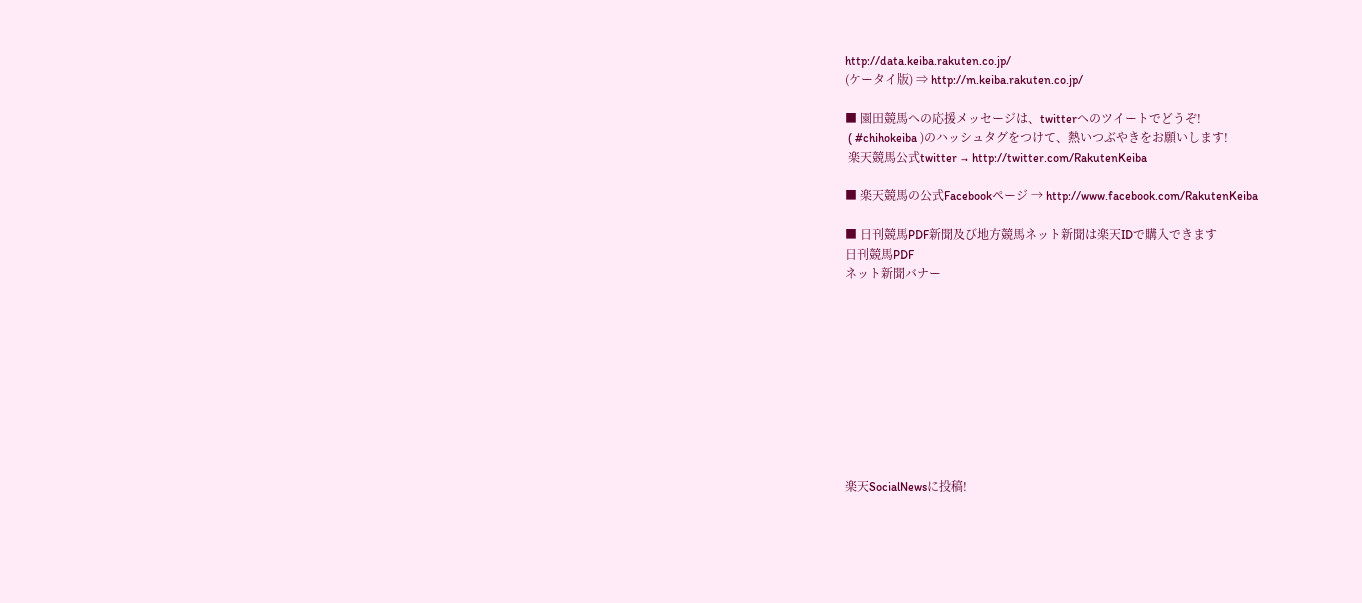http://data.keiba.rakuten.co.jp/
(ケータイ版) ⇒ http://m.keiba.rakuten.co.jp/

■ 園田競馬への応援メッセージは、twitterへのツイートでどうぞ!
 ( #chihokeiba )のハッシュタグをつけて、熱いつぶやきをお願いします!
 楽天競馬公式twitter → http://twitter.com/RakutenKeiba

■ 楽天競馬の公式Facebookページ → http://www.facebook.com/RakutenKeiba

■ 日刊競馬PDF新聞及び地方競馬ネット新聞は楽天IDで購入できます
日刊競馬PDF
ネット新聞バナー










楽天SocialNewsに投稿!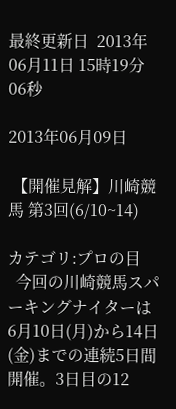最終更新日  2013年06月11日 15時19分06秒

2013年06月09日

 【開催見解】川崎競馬 第3回(6/10~14)

カテゴリ:プロの目
  今回の川崎競馬スパーキングナイターは6月10日(月)から14日(金)までの連続5日間開催。3日目の12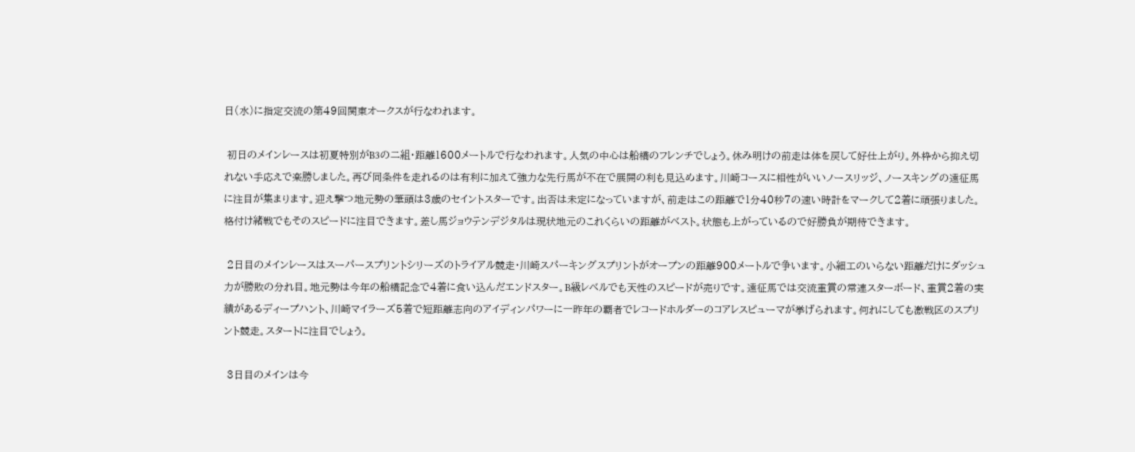日(水)に指定交流の第49回関東オークスが行なわれます。

 初日のメインレースは初夏特別がB3の二組・距離1600メートルで行なわれます。人気の中心は船橋のフレンチでしょう。休み明けの前走は体を戻して好仕上がり。外枠から抑え切れない手応えで楽勝しました。再び同条件を走れるのは有利に加えて強力な先行馬が不在で展開の利も見込めます。川崎コースに相性がいいノースリッジ、ノースキングの遠征馬に注目が集まります。迎え撃つ地元勢の筆頭は3歳のセイントスターです。出否は未定になっていますが、前走はこの距離で1分40秒7の速い時計をマークして2着に頑張りました。格付け緒戦でもそのスピードに注目できます。差し馬ジョウテンデジタルは現状地元のこれくらいの距離がベスト。状態も上がっているので好勝負が期待できます。

 2日目のメインレースはスーパースプリントシリーズのトライアル競走・川崎スパーキングスプリントがオープンの距離900メートルで争います。小細工のいらない距離だけにダッシュ力が勝敗の分れ目。地元勢は今年の船橋記念で4着に食い込んだエンドスター。B級レベルでも天性のスピードが売りです。遠征馬では交流重賞の常連スターボード、重賞2着の実績があるディープハント、川崎マイラーズ5着で短距離志向のアイディンパワーに一昨年の覇者でレコードホルダーのコアレスピューマが挙げられます。何れにしても激戦区のスプリント競走。スタートに注目でしょう。

 3日目のメインは今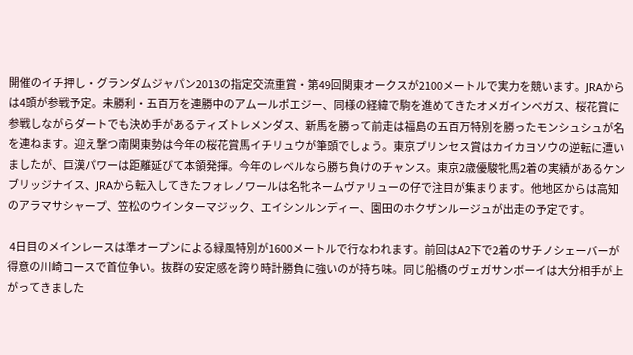開催のイチ押し・グランダムジャパン2013の指定交流重賞・第49回関東オークスが2100メートルで実力を競います。JRAからは4頭が参戦予定。未勝利・五百万を連勝中のアムールポエジー、同様の経緯で駒を進めてきたオメガインベガス、桜花賞に参戦しながらダートでも決め手があるティズトレメンダス、新馬を勝って前走は福島の五百万特別を勝ったモンシュシュが名を連ねます。迎え撃つ南関東勢は今年の桜花賞馬イチリュウが筆頭でしょう。東京プリンセス賞はカイカヨソウの逆転に遭いましたが、巨漢パワーは距離延びて本領発揮。今年のレベルなら勝ち負けのチャンス。東京2歳優駿牝馬2着の実績があるケンブリッジナイス、JRAから転入してきたフォレノワールは名牝ネームヴァリューの仔で注目が集まります。他地区からは高知のアラマサシャープ、笠松のウインターマジック、エイシンルンディー、園田のホクザンルージュが出走の予定です。

 4日目のメインレースは準オープンによる緑風特別が1600メートルで行なわれます。前回はA2下で2着のサチノシェーバーが得意の川崎コースで首位争い。抜群の安定感を誇り時計勝負に強いのが持ち味。同じ船橋のヴェガサンボーイは大分相手が上がってきました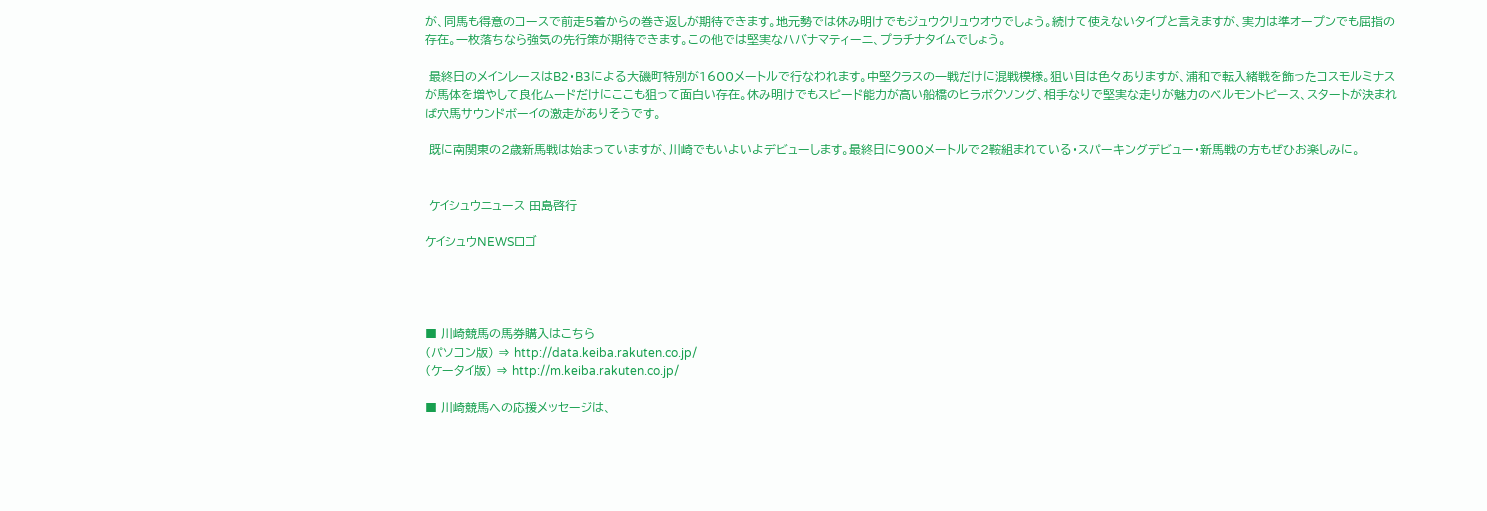が、同馬も得意のコースで前走5着からの巻き返しが期待できます。地元勢では休み明けでもジュウクリュウオウでしょう。続けて使えないタイプと言えますが、実力は準オープンでも屈指の存在。一枚落ちなら強気の先行策が期待できます。この他では堅実なハバナマティーニ、プラチナタイムでしょう。

 最終日のメインレースはB2・B3による大磯町特別が1600メートルで行なわれます。中堅クラスの一戦だけに混戦模様。狙い目は色々ありますが、浦和で転入緒戦を飾ったコスモルミナスが馬体を増やして良化ムードだけにここも狙って面白い存在。休み明けでもスピード能力が高い船橋のヒラボクソング、相手なりで堅実な走りが魅力のベルモントピース、スタートが決まれば穴馬サウンドボーイの激走がありそうです。

 既に南関東の2歳新馬戦は始まっていますが、川崎でもいよいよデビューします。最終日に900メートルで2鞍組まれている・スパーキングデビュー・新馬戦の方もぜひお楽しみに。


 ケイシュウニュース 田島啓行

ケイシュウNEWSロゴ




■ 川崎競馬の馬券購入はこちら
(パソコン版) ⇒ http://data.keiba.rakuten.co.jp/
(ケータイ版) ⇒ http://m.keiba.rakuten.co.jp/

■ 川崎競馬への応援メッセージは、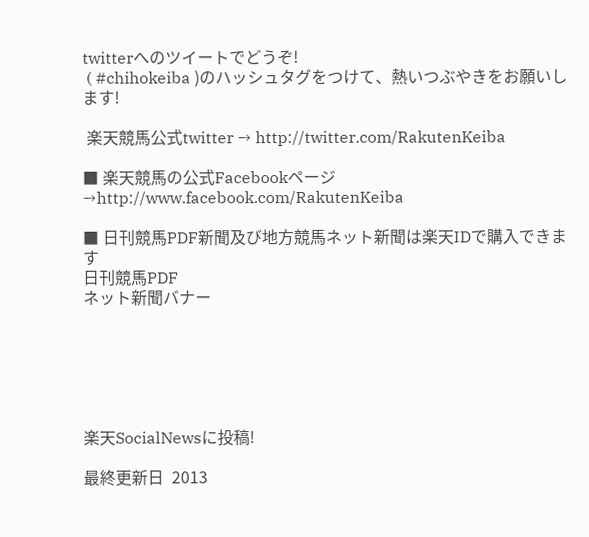twitterへのツイートでどうぞ!
 ( #chihokeiba )のハッシュタグをつけて、熱いつぶやきをお願いします!

 楽天競馬公式twitter → http://twitter.com/RakutenKeiba

■ 楽天競馬の公式Facebookページ →http://www.facebook.com/RakutenKeiba

■ 日刊競馬PDF新聞及び地方競馬ネット新聞は楽天IDで購入できます
日刊競馬PDF
ネット新聞バナー






楽天SocialNewsに投稿!

最終更新日  2013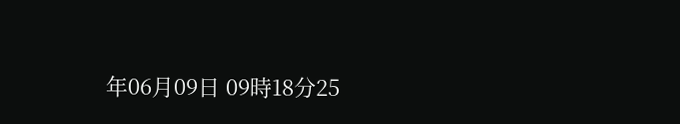年06月09日 09時18分25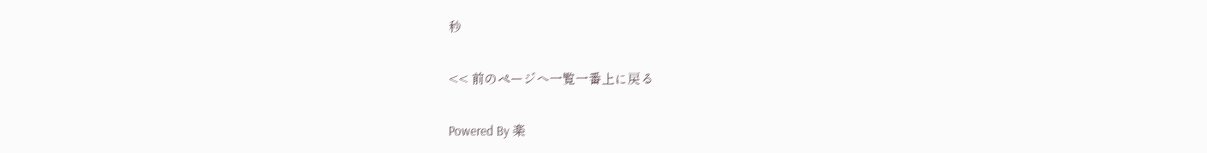秒

<< 前のページへ一覧一番上に戻る

Powered By 楽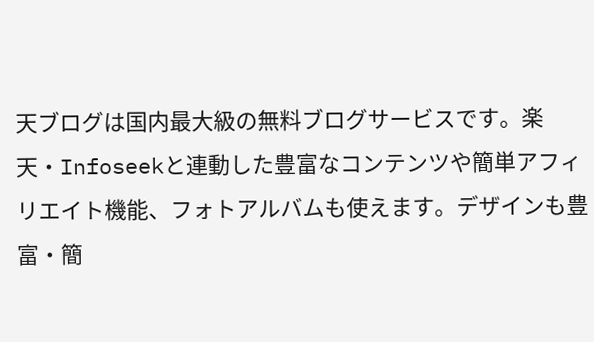天ブログは国内最大級の無料ブログサービスです。楽天・Infoseekと連動した豊富なコンテンツや簡単アフィリエイト機能、フォトアルバムも使えます。デザインも豊富・簡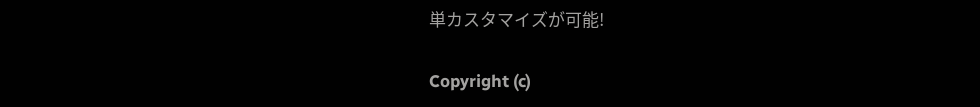単カスタマイズが可能!

Copyright (c)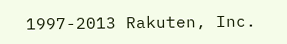1997-2013 Rakuten, Inc.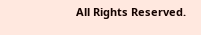All Rights Reserved.